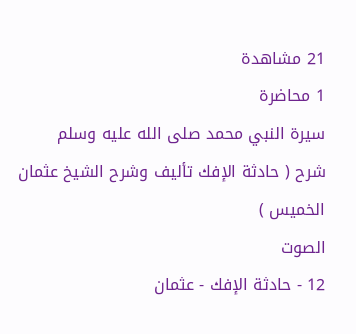21 مشاهدة
1 محاضرة
سيرة النبي محمد صلى الله عليه وسلم
شرح ( حادثة الإفك تأليف وشرح الشيخ عثمان الخميس )
الصوت
12 - حادثة الإفك - عثمان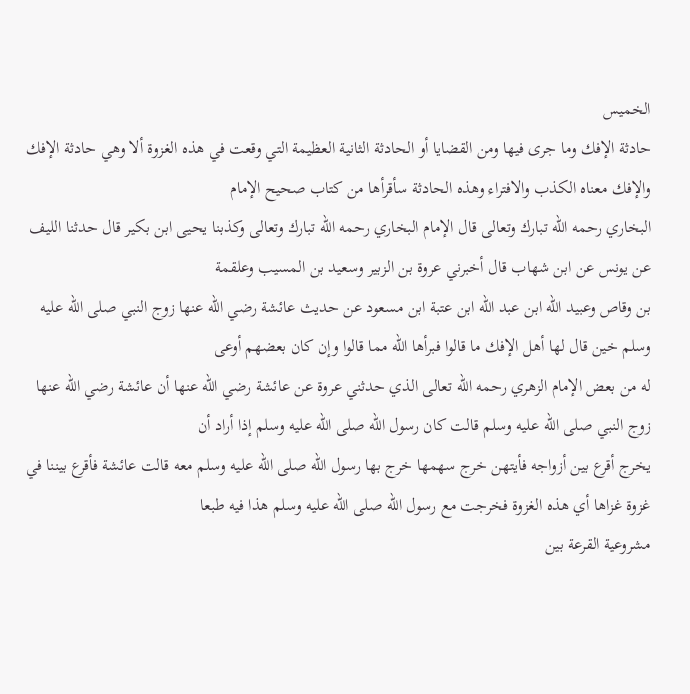الخميس
حادثة الإفك وما جرى فيها ومن القضايا أو الحادثة الثانية العظيمة التي وقعت في هذه الغزوة ألا وهي حادثة الإفك والإفك معناه الكذب والافتراء وهذه الحادثة سأقرأها من كتاب صحيح الإمام
البخاري رحمه الله تبارك وتعالى قال الإمام البخاري رحمه الله تبارك وتعالى وكذبنا يحيى ابن بكير قال حدثنا الليف عن يونس عن ابن شهاب قال أخبرني عروة بن الزبير وسعيد بن المسيب وعلقمة
بن وقاص وعبيد الله ابن عبد الله ابن عتبة ابن مسعود عن حديث عائشة رضي الله عنها زوج النبي صلى الله عليه وسلم خين قال لها أهل الإفك ما قالوا فبرأها الله مما قالوا وإن كان بعضهم أوعى
له من بعض الإمام الزهري رحمه الله تعالى الذي حدثني عروة عن عائشة رضي الله عنها أن عائشة رضي الله عنها زوج النبي صلى الله عليه وسلم قالت كان رسول الله صلى الله عليه وسلم إذا أراد أن
يخرج أقرع بين أزواجه فأيتهن خرج سهمها خرج بها رسول الله صلى الله عليه وسلم معه قالت عائشة فأقرع بيننا في غزوة غزاها أي هذه الغزوة فخرجت مع رسول الله صلى الله عليه وسلم هذا فيه طبعا
مشروعية القرعة بين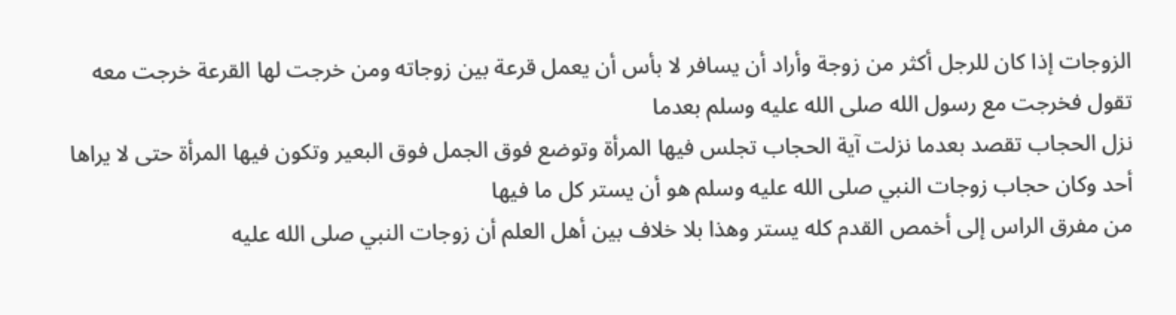الزوجات إذا كان للرجل أكثر من زوجة وأراد أن يسافر لا بأس أن يعمل قرعة بين زوجاته ومن خرجت لها القرعة خرجت معه تقول فخرجت مع رسول الله صلى الله عليه وسلم بعدما
نزل الحجاب تقصد بعدما نزلت آية الحجاب تجلس فيها المرأة وتوضع فوق الجمل فوق البعير وتكون فيها المرأة حتى لا يراها أحد وكان حجاب زوجات النبي صلى الله عليه وسلم هو أن يستر كل ما فيها
من مفرق الراس إلى أخمص القدم كله يستر وهذا بلا خلاف بين أهل العلم أن زوجات النبي صلى الله عليه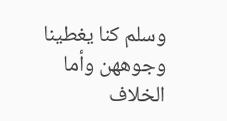وسلم كنا يغطينا وجوههن وأما الخلاف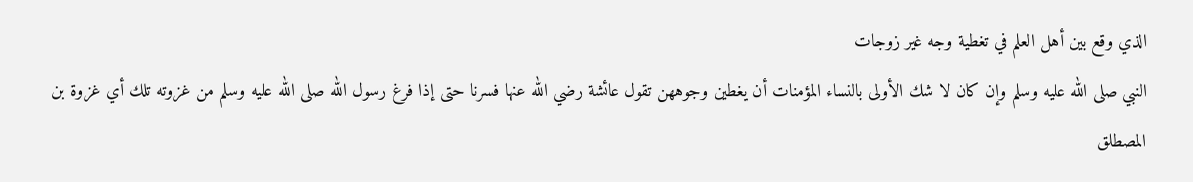الذي وقع بين أهل العلم في تغطية وجه غير زوجات
النبي صلى الله عليه وسلم وإن كان لا شك الأولى بالنساء المؤمنات أن يغطين وجوههن تقول عائشة رضي الله عنها فسرنا حتى إذا فرغ رسول الله صلى الله عليه وسلم من غزوته تلك أي غزوة بن
المصطلق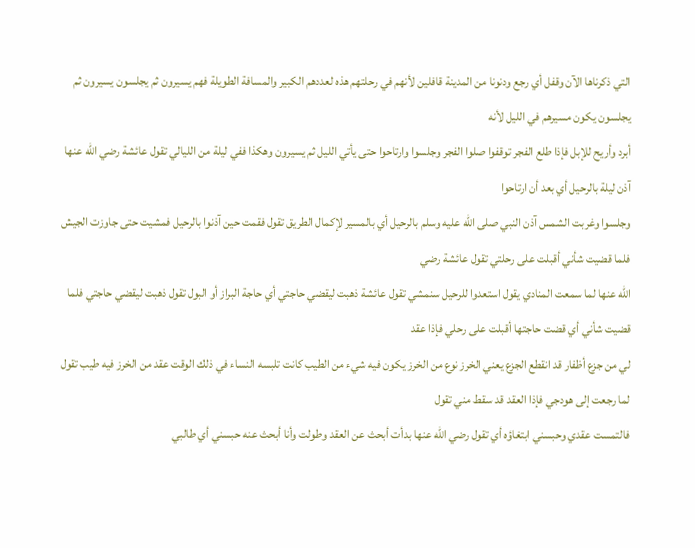التي ذكرناها الآن وقفل أي رجع ودنونا من المدينة قافلين لأنهم في رحلتهم هذه لعددهم الكبير والمسافة الطويلة فهم يسيرون ثم يجلسون يسيرون ثم يجلسون يكون مسيرهم في الليل لأنه
أبرد وأريح للإبل فإذا طلع الفجر توقفوا صلوا الفجر وجلسوا وارتاحوا حتى يأتي الليل ثم يسيرون وهكذا ففي ليلة من الليالي تقول عائشة رضي الله عنها آذن ليلة بالرحيل أي بعد أن ارتاحوا
وجلسوا وغربت الشمس آذن النبي صلى الله عليه وسلم بالرحيل أي بالمسير لإكمال الطريق تقول فقمت حين آذنوا بالرحيل فمشيت حتى جاوزت الجيش فلما قضيت شأني أقبلت على رحلتي تقول عائشة رضي
الله عنها لما سمعت المنادي يقول استعدوا للرحيل سنمشي تقول عائشة ذهبت ليقضي حاجتي أي حاجة البراز أو البول تقول ذهبت ليقضي حاجتي فلما قضيت شأني أي قضت حاجتها أقبلت على رحلي فإذا عقد
لي من جزع أظفار قد انقطع الجزع يعني الخرز نوع من الخرز يكون فيه شيء من الطيب كانت تلبسه النساء في ذلك الوقت عقد من الخرز فيه طيب تقول لما رجعت إلى هودجي فإذا العقد قد سقط مني تقول
فالتمست عقدي وحبسني ابتغاؤه أي تقول رضي الله عنها بدأت أبحث عن العقد وطولت وأنا أبحث عنه حبسني أي طالبي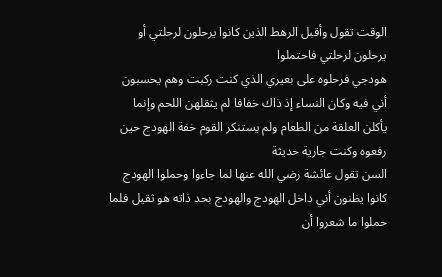الوقت تقول وأقبل الرهط الذين كانوا يرحلون لرحلتي أو يرحلون لرحلتي فاحتملوا
هودجي فرحلوه على بعيري الذي كنت ركبت وهم يحسبون أني فيه وكان النساء إذ ذاك خفافا لم يثقلهن اللحم وإنما يأكلن العلقة من الطعام ولم يستنكر القوم خفة الهودج حين رفعوه وكنت جارية حديثة
السن تقول عائشة رضي الله عنها لما جاءوا وحملوا الهودج كانوا يظنون أني داخل الهودج والهودج بحد ذاته هو ثقيل فلما حملوا ما شعروا أن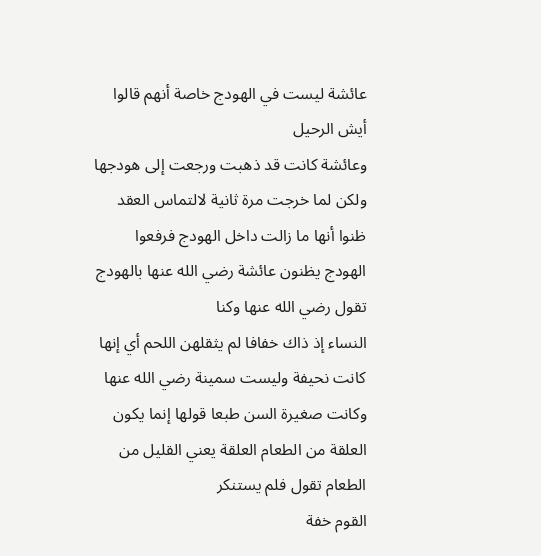عائشة ليست في الهودج خاصة أنهم قالوا أيش الرحيل
وعائشة كانت قد ذهبت ورجعت إلى هودجها ولكن لما خرجت مرة ثانية لالتماس العقد ظنوا أنها ما زالت داخل الهودج فرفعوا الهودج يظنون عائشة رضي الله عنها بالهودج تقول رضي الله عنها وكنا
النساء إذ ذاك خفافا لم يثقلهن اللحم أي إنها كانت نحيفة وليست سمينة رضي الله عنها وكانت صغيرة السن طبعا قولها إنما يكون العلقة من الطعام العلقة يعني القليل من الطعام تقول فلم يستنكر
القوم خفة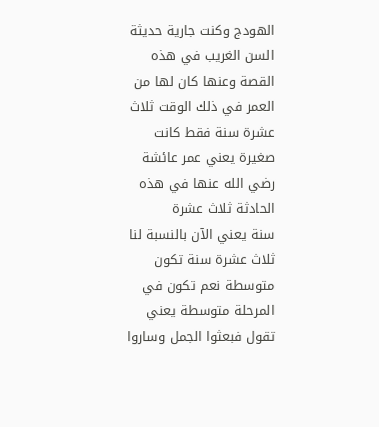الهودج وكنت جارية حديثة السن الغريب في هذه القصة وعنها كان لها من العمر في ذلك الوقت ثلاث عشرة سنة فقط كانت صغيرة يعني عمر عائشة رضي الله عنها في هذه الحادثة ثلاث عشرة
سنة يعني الآن بالنسبة لنا ثلاث عشرة سنة تكون متوسطة نعم تكون في المرحلة متوسطة يعني تقول فبعثوا الجمل وساروا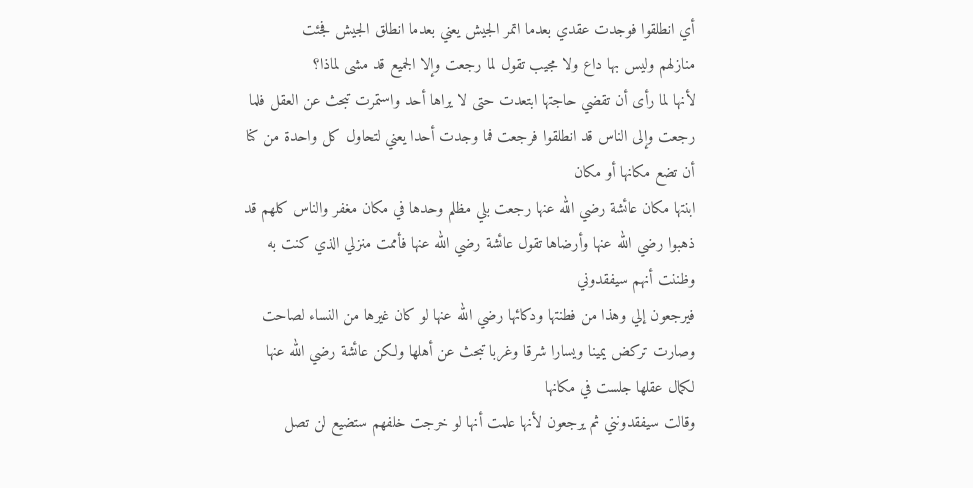أي انطلقوا فوجدت عقدي بعدما اتمر الجيش يعني بعدما انطلق الجيش فجئت
منازلهم وليس بها داع ولا مجيب تقول لما رجعت وإلا الجميع قد مشى لماذا؟
لأنها لما رأى أن تقضي حاجتها ابتعدت حتى لا يراها أحد واستمرت تبحث عن العقل فلما رجعت وإلى الناس قد انطلقوا فرجعت فما وجدت أحدا يعني لتحاول كل واحدة من كنا أن تضع مكانها أو مكان
ابنتها مكان عائشة رضي الله عنها رجعت بلي مظلم وحدها في مكان مغفر والناس كلهم قد ذهبوا رضي الله عنها وأرضاها تقول عائشة رضي الله عنها فأممت منزلي الذي كنت به وظننت أنهم سيفقدوني
فيرجعون إلي وهذا من فطنتها ودكائها رضي الله عنها لو كان غيرها من النساء لصاحت وصارت تركض يمينا ويسارا شرقا وغربا تبحث عن أهلها ولكن عائشة رضي الله عنها لكمال عقلها جلست في مكانها
وقالت سيفقدونني ثم يرجعون لأنها علمت أنها لو خرجت خلفهم ستضيع لن تصل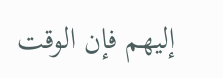إليهم فإن الوقت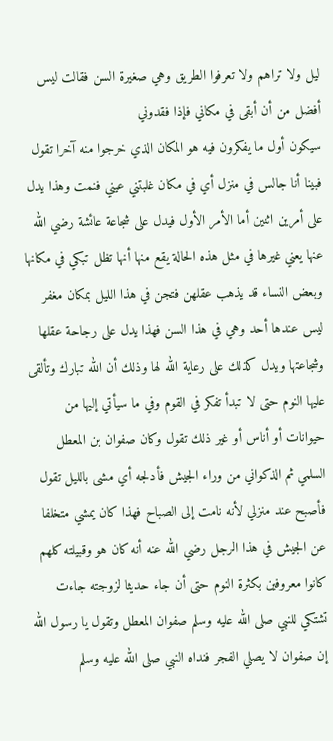ليل ولا تراهم ولا تعرفوا الطريق وهي صغيرة السن فقالت ليس أفضل من أن أبقى في مكاني فإذا فقدوني
سيكون أول ما يفكرون فيه هو المكان الذي خرجوا منه آخرا تقول فبينا أنا جالس في منزل أي في مكان غلبتني عيني فنمت وهذا يدل على أمرين اثنين أما الأمر الأول فيدل على شجاعة عائشة رضي الله
عنها يعني غيرها في مثل هذه الحالة يقع منها أنها تظل تبكي في مكانها وبعض النساء قد يذهب عقلهن فتجن في هذا الليل بمكان مغفر ليس عندها أحد وهي في هذا السن فهذا يدل على رجاحة عقلها
وشجاعتها ويدل كذلك على رعاية الله لها وذلك أن الله تبارك وتألقى عليها النوم حتى لا تبدأ تفكر في القوم وفي ما سيأتي إليها من حيوانات أو أناس أو غير ذلك تقول وكان صفوان بن المعطل
السلمي ثم الذكواني من وراء الجيش فأدلجه أي مشى بالليل تقول فأصبح عند منزلي لأنه نامت إلى الصباح فهذا كان يمشي متخلفا عن الجيش في هذا الرجل رضي الله عنه أنه كان هو وقبيلته كلهم
كانوا معروفين بكثرة النوم حتى أن جاء حديثا لزوجته جاءت تشتكي للنبي صلى الله عليه وسلم صفوان المعطل وتقول يا رسول الله إن صفوان لا يصلي الفجر فنداه النبي صلى الله عليه وسلم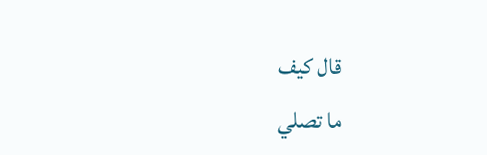قال كيف
ما تصلي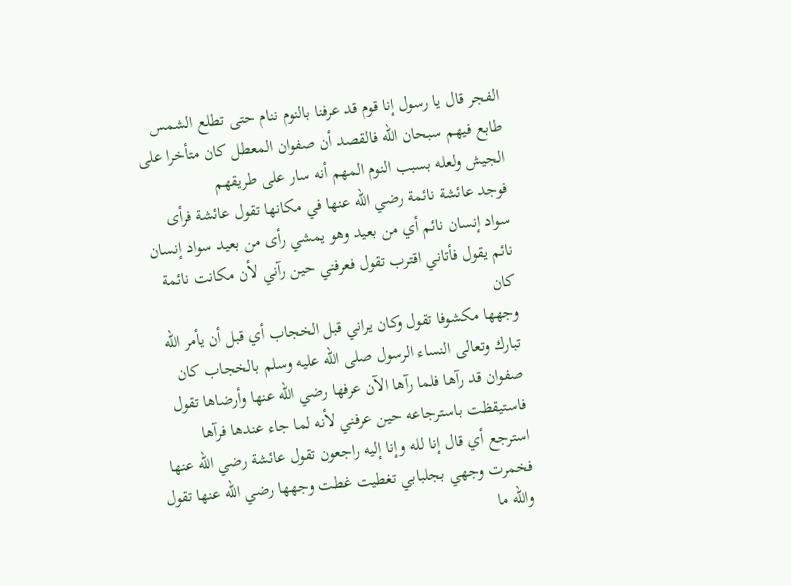الفجر قال يا رسول إنا قوم قد عرفنا بالنوم ننام حتى تطلع الشمس طابع فيهم سبحان الله فالقصد أن صفوان المعطل كان متأخرا على الجيش ولعله بسبب النوم المهم أنه سار على طريقهم
فوجد عائشة نائمة رضي الله عنها في مكانها تقول عائشة فرأى سواد إنسان نائم أي من بعيد وهو يمشي رأى من بعيد سواد إنسان نائم يقول فأتاني اقترب تقول فعرفني حين رآني لأن مكانت نائمة كان
وجهها مكشوفا تقول وكان يراني قبل الخجاب أي قبل أن يأمر الله تبارك وتعالى النساء الرسول صلى الله عليه وسلم بالخجاب كان صفوان قد رآها فلما رآها الآن عرفها رضي الله عنها وأرضاها تقول
فاستيقظت باسترجاعه حين عرفني لأنه لما جاء عندها فرآها استرجع أي قال إنا لله وإنا إليه راجعون تقول عائشة رضي الله عنها فخمرت وجهي بجلبابي تغطيت غطت وجهها رضي الله عنها تقول والله ما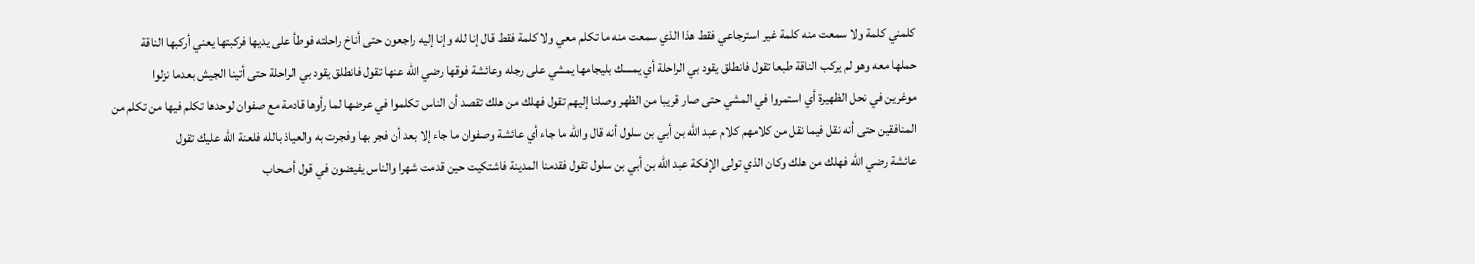كلمني كلمة ولا سمعت منه كلمة غير استرجاعي فقط هذا الذي سمعت منه ما تكلم معي ولا كلمة فقط قال إنا لله وإنا إليه راجعون حتى أناخ راحلته فوطأ على يديها فركبتها يعني أركبها الناقة
حملها معه وهو لم يركب الناقة طبعا تقول فانطلق يقود بي الراحلة أي يمسك بليجامها يمشي على رجله وعائشة فوقها رضي الله عنها تقول فانطلق يقود بي الراحلة حتى أتينا الجيش بعدما نزلوا
موغرين في نحل الظهيرة أي استمروا في المشي حتى صار قريبا من الظهر وصلنا إليهم تقول فهلك من هلك تقصد أن الناس تكلموا في عرضها لما رأوها قادمة مع صفوان لوحدها تكلم فيها من تكلم من
المنافقين حتى أنه نقل فيما نقل من كلامهم كلام عبد الله بن أبي بن سلول أنه قال والله ما جاء أي عائشة وصفوان ما جاء إلا بعد أن فجر بها وفجرت به والعياذ بالله فلعنة الله عليك تقول
عائشة رضي الله فهلك من هلك وكان الذي تولى الإفكة عبد الله بن أبي بن سلول تقول فقدمنا المدينة فاشتكيت حين قدمت شهرا والناس يفيضون في قول أصحاب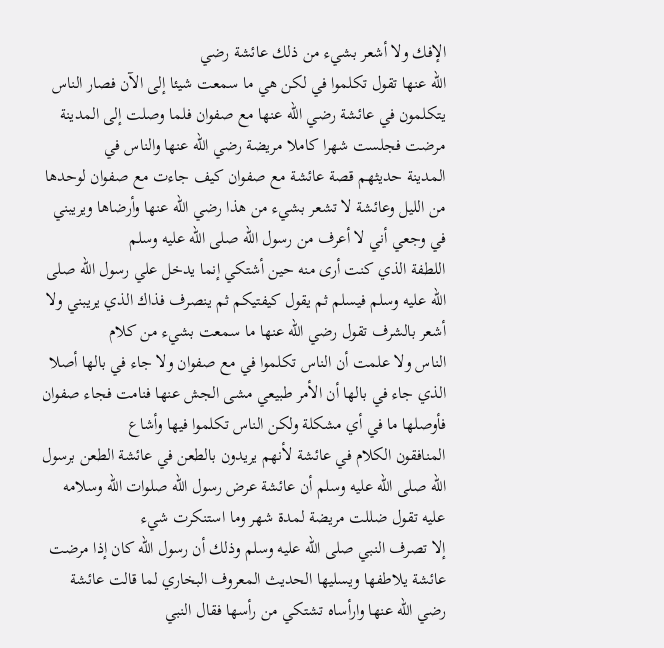الإفك ولا أشعر بشيء من ذلك عائشة رضي
الله عنها تقول تكلموا في لكن هي ما سمعت شيئا إلى الآن فصار الناس يتكلمون في عائشة رضي الله عنها مع صفوان فلما وصلت إلى المدينة مرضت فجلست شهرا كاملا مريضة رضي الله عنها والناس في
المدينة حديثهم قصة عائشة مع صفوان كيف جاءت مع صفوان لوحدها من الليل وعائشة لا تشعر بشيء من هذا رضي الله عنها وأرضاها ويريبني في وجعي أني لا أعرف من رسول الله صلى الله عليه وسلم
اللطفة الذي كنت أرى منه حين أشتكي إنما يدخل علي رسول الله صلى الله عليه وسلم فيسلم ثم يقول كيفتيكم ثم ينصرف فذاك الذي يريبني ولا أشعر بالشرف تقول رضي الله عنها ما سمعت بشيء من كلام
الناس ولا علمت أن الناس تكلموا في مع صفوان ولا جاء في بالها أصلا الذي جاء في بالها أن الأمر طبيعي مشى الجش عنها فنامت فجاء صفوان فأوصلها ما في أي مشكلة ولكن الناس تكلموا فيها وأشاع
المنافقون الكلام في عائشة لأنهم يريدون بالطعن في عائشة الطعن برسول الله صلى الله عليه وسلم أن عائشة عرض رسول الله صلوات الله وسلامه عليه تقول ضللت مريضة لمدة شهر وما استنكرت شيء
إلا تصرف النبي صلى الله عليه وسلم وذلك أن رسول الله كان إذا مرضت عائشة يلاطفها ويسليها الحديث المعروف البخاري لما قالت عائشة رضي الله عنها وارأساه تشتكي من رأسها فقال النبي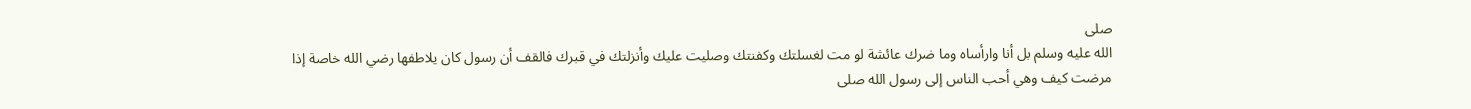صلى
الله عليه وسلم بل أنا وارأساه وما ضرك عائشة لو مت لغسلتك وكفنتك وصليت عليك وأنزلتك في قبرك فالقف أن رسول كان يلاطفها رضي الله خاصة إذا مرضت كيف وهي أحب الناس إلى رسول الله صلى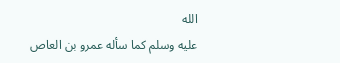الله
عليه وسلم كما سأله عمرو بن العاص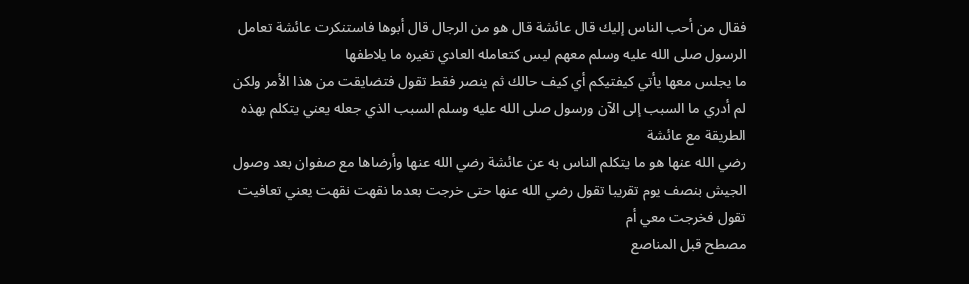فقال من أحب الناس إليك قال عائشة قال هو من الرجال قال أبوها فاستنكرت عائشة تعامل الرسول صلى الله عليه وسلم معهم ليس كتعامله العادي تغيره ما يلاطفها
ما يجلس معها يأتي كيفتيكم أي كيف حالك ثم ينصر فقط تقول فتضايقت من هذا الأمر ولكن لم أدري ما السبب إلى الآن ورسول صلى الله عليه وسلم السبب الذي جعله يعني يتكلم بهذه الطريقة مع عائشة
رضي الله عنها هو ما يتكلم الناس به عن عائشة رضي الله عنها وأرضاها مع صفوان بعد وصول الجيش بنصف يوم تقريبا تقول رضي الله عنها حتى خرجت بعدما نقهت نقهت يعني تعافيت تقول فخرجت معي أم
مصطح قبل المناصع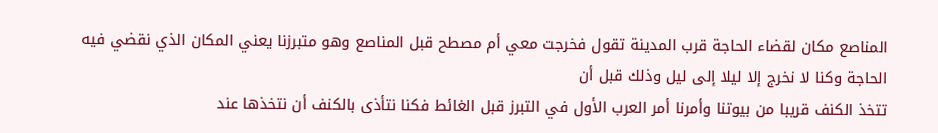المناصع مكان لقضاء الحاجة قرب المدينة تقول فخرجت معي أم مصطح قبل المناصع وهو متبرزنا يعني المكان الذي نقضي فيه الحاجة وكنا لا نخرج إلا ليلا إلى ليل وذلك قبل أن
تتخذ الكنف قريبا من بيوتنا وأمرنا أمر العرب الأول في التبرز قبل الغائط فكنا نتأذى بالكنف أن نتخذها عند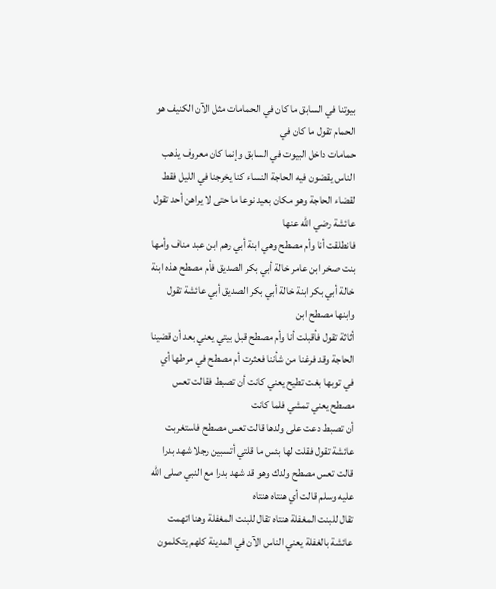بيوتنا في السابق ما كان في الحمامات مثل الآن الكنيف هو الحمام تقول ما كان في
حمامات داخل البيوت في السابق وإنما كان معروف يذهب الناس يقضون فيه الحاجة النساء كنا يخرجنا في الليل فقط لقضاء الحاجة وهو مكان بعيد نوعا ما حتى لا يراهن أحد تقول عائشة رضي الله عنها
فانطلقت أنا وأم مصطح وهي ابنة أبي رهم ابن عبد مناف وأمها بنت صخر ابن عامر خالة أبي بكر الصديق فأم مصطح هذه ابنة خالة أبي بكر ابنة خالة أبي بكر الصديق أبي عائشة تقول وابنها مصطح ابن
أثاثة تقول فأقبلت أنا وأم مصطح قبل بيتي يعني بعد أن قضينا الحاجة وقد فرغنا من شأننا فعثرت أم مصطح في مرطها أي في توبها بغت تطيح يعني كانت أن تصبط فقالت تعس مصطح يعني تمشي فلما كانت
أن تصبط دعت على ولدها قالت تعس مصطح فاستغربت عائشة تقول فقلت لها بئس ما قلتي أتسبين رجلا شهد بدرا قالت تعس مصطح ولدك وهو قد شهد بدرا مع النبي صلى الله عليه وسلم قالت أي هنتاه هنتاه
تقال للبنت المغفلة هنتاه تقال للبنت المغفلة وهنا اتهمت عائشة بالغفلة يعني الناس الآن في المدينة كلهم يتكلمون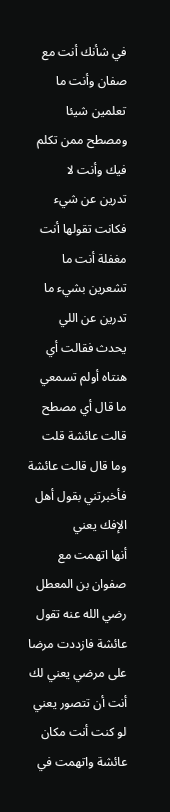في شأنك أنت مع صفان وأنت ما تعلمين شيئا ومصطح ممن تكلم فيك وأنت لا
تدرين عن شيء فكانت تقولها أنت مغفلة أنت ما تشعرين بشيء ما تدرين عن اللي يحدث فقالت أي هنتاه أولم تسمعي ما قال أي مصطح قالت عائشة قلت وما قال قالت عائشة فأخبرتني بقول أهل الإفك يعني
أنها اتهمت مع صفوان بن المعطل رضي الله عنه تقول عائشة فازددت مرضا على مرضي يعني لك أنت أن تتصور يعني لو كنت أنت مكان عائشة واتهمت في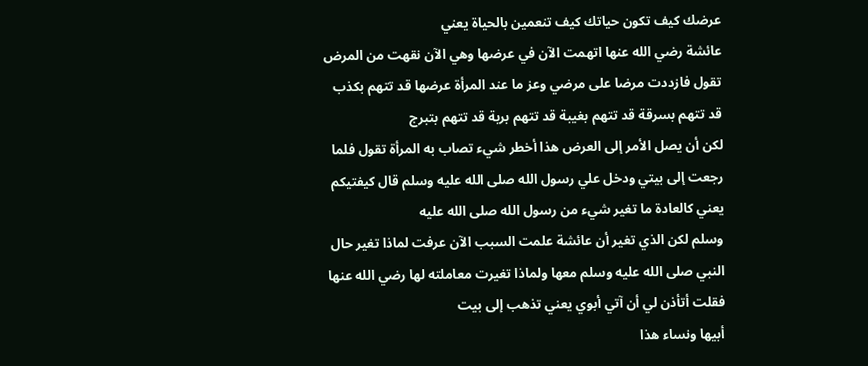عرضك كيف تكون حياتك كيف تنعمين بالحياة يعني
عائشة رضي الله عنها اتهمت الآن في عرضها وهي الآن نقهت من المرض تقول فازددت مرضا على مرضي وعز ما عند المرأة عرضها قد تتهم بكذب قد تتهم بسرقة قد تتهم بغيبة قد تتهم بربة قد تتهم بتبرج
لكن أن يصل الأمر إلى العرض هذا أخطر شيء تصاب به المرأة تقول فلما رجعت إلى بيتي ودخل علي رسول الله صلى الله عليه وسلم قال كيفتيكم يعني كالعادة ما تغير شيء من رسول الله صلى الله عليه
وسلم لكن الذي تغير أن عائشة علمت السبب الآن عرفت لماذا تغير حال النبي صلى الله عليه وسلم معها ولماذا تغيرت معاملته لها رضي الله عنها فقلت أتأذن لي أن آتي أبوي يعني تذهب إلى بيت
أبيها ونساء هذا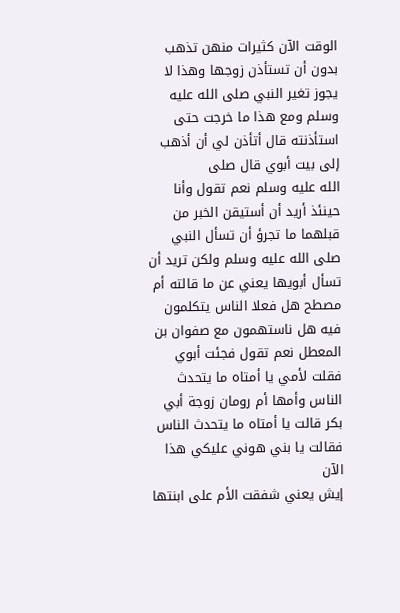الوقت الآن كثيرات منهن تذهب بدون أن تستأذن زوجها وهذا لا يجوز تغير النبي صلى الله عليه وسلم ومع هذا ما خرجت حتى استأذنته قال أتأذن لي أن أذهب إلى بيت أبوي قال صلى
الله عليه وسلم نعم تقول وأنا حينئذ أريد أن أستيقن الخبر من قبلهما ما تجرؤ أن تسأل النبي صلى الله عليه وسلم ولكن تريد أن تسأل أبويها يعني عن ما قالته أم مصطح هل فعلا الناس يتكلمون
فيه هل ناستهمون مع صفوان بن المعطل نعم تقول فجئت أبوي فقلت لأمي يا أمتاه ما يتحدث الناس وأمها أم رومان زوجة أبي بكر قالت يا أمتاه ما يتحدث الناس فقالت يا بني هوني عليكي هذا الآن
إيش يعني شفقت الأم على ابنتها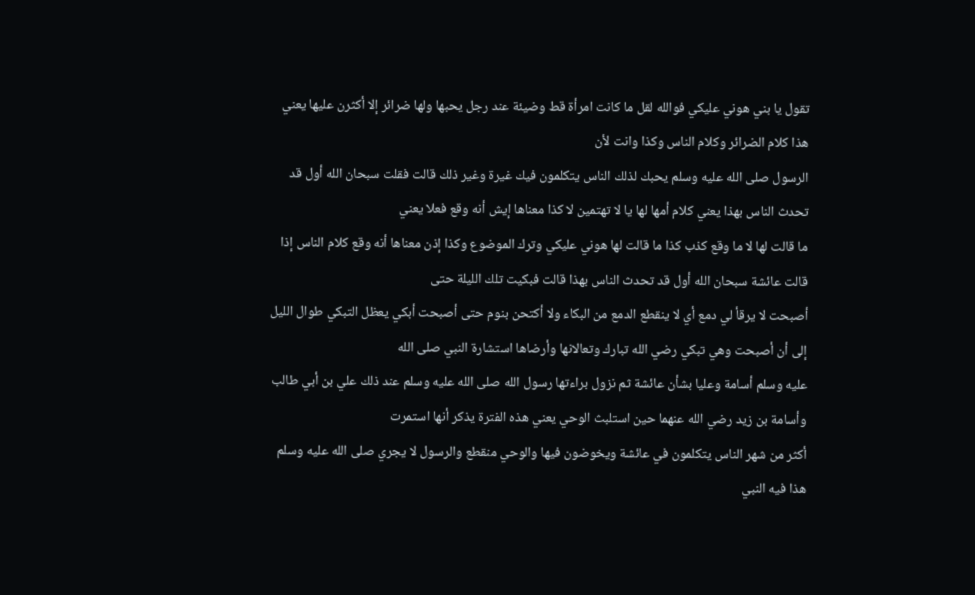تقول يا بني هوني عليكي فوالله لقل ما كانت امرأة قط وضيئة عند رجل يحبها ولها ضرائر إلا أكثرن عليها يعني هذا كلام الضرائر وكلام الناس وكذا وانت لأن
الرسول صلى الله عليه وسلم يحبك لذلك الناس يتكلمون فيك غيرة وغير ذلك قالت فقلت سبحان الله أول قد تحدث الناس بهذا يعني كلام أمها لها يا لا تهتمين لا كذا معناها إيش أنه وقع فعلا يعني
ما قالت لها لا ما وقع كذب كذا ما قالت لها هوني عليكي وترك الموضوع وكذا إذن معناها أنه وقع كلام الناس إذا قالت عائشة سبحان الله أول قد تحدث الناس بهذا قالت فبكيت تلك الليلة حتى
أصبحت لا يرقأ لي دمع أي لا ينقطع الدمع من البكاء ولا أكتحن بنوم حتى أصبحت أبكي يعظل التبكي طوال الليل إلى أن أصبحت وهي تبكي رضي الله تبارك وتعالانها وأرضاها استشارة النبي صلى الله
عليه وسلم أسامة وعليا بشأن عائشة ثم نزول براءتها رسول الله صلى الله عليه وسلم عند ذلك علي بن أبي طالب وأسامة بن زيد رضي الله عنهما حين استلبث الوحي يعني هذه الفترة يذكر أنها استمرت
أكثر من شهر الناس يتكلمون في عائشة ويخوضون فيها والوحي منقطع والرسول لا يجري صلى الله عليه وسلم هذا فيه النبي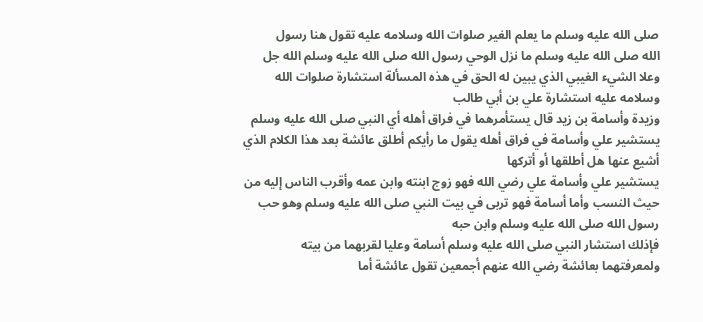صلى الله عليه وسلم ما يعلم الغير صلوات الله وسلامه عليه تقول هنا رسول
الله صلى الله عليه وسلم ما نزل الوحي رسول الله صلى الله عليه وسلم الله جل وعلا الشيء الغيبي الذي يبين له الحق في هذه المسألة استشارة صلوات الله وسلامه عليه استشارة علي بن أبي طالب
وزيدة وأسامة بن زيد قال يستأمرهما في فراق أهله أي النبي صلى الله عليه وسلم يستشير علي وأسامة في فراق أهله يقول ما رأيكم أطلق عائشة بعد هذا الكلام الذي أشيع عنها هل أطلقها أو أتركها
يستشير علي وأسامة علي رضي الله فهو زوج ابنته وابن عمه وأقرب الناس إليه من حيث النسب وأما أسامة فهو تربى في بيت النبي صلى الله عليه وسلم وهو حب رسول الله صلى الله عليه وسلم وابن حبه
فإذلك استشار النبي صلى الله عليه وسلم أسامة وعليا لقربهما من بيته ولمعرفتهما بعائشة رضي الله عنهم أجمعين تقول عائشة أما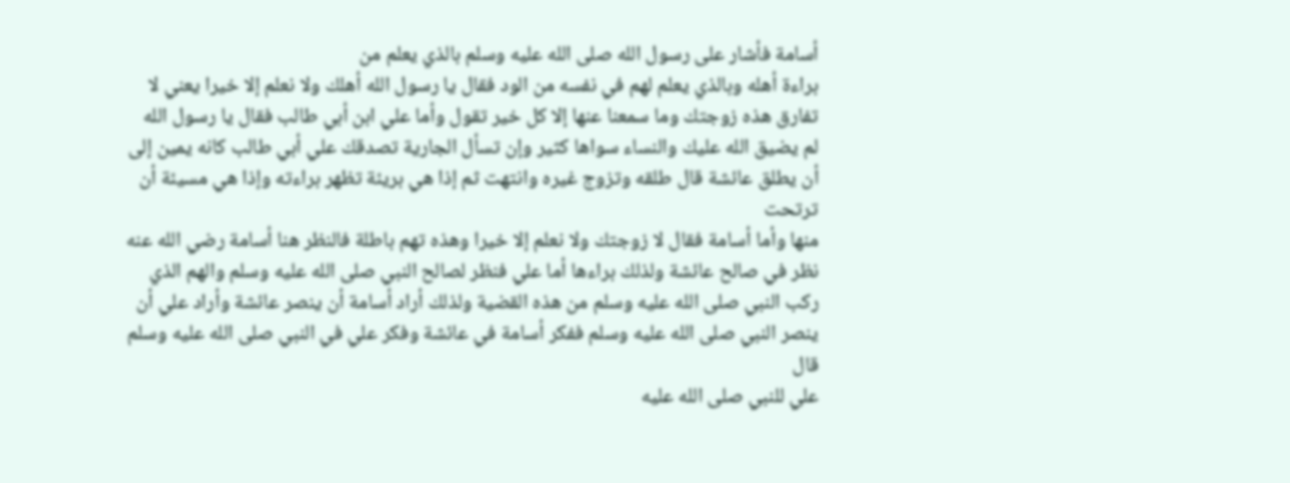أسامة فأشار على رسول الله صلى الله عليه وسلم بالذي يعلم من
براءة أهله وبالذي يعلم لهم في نفسه من الود فقال يا رسول الله أهلك ولا نعلم إلا خيرا يعني لا تفارق هذه زوجتك وما سمعنا عنها إلا كل خير تقول وأما علي ابن أبي طالب فقال يا رسول الله
لم يضيق الله عليك والنساء سواها كثير وإن تسأل الجارية تصدقك علي أبي طالب كانه يمين إلى أن يطلق عائشة قال طلقه وتزوج غيره وانتهت ثم إذا هي بريئة تظهر براءته وإذا هي مسيئة أن ترتحت
منها وأما أسامة فقال لا زوجتك ولا نعلم إلا خيرا وهذه تهم باطلة فالنظر هنا أسامة رضي الله عنه نظر في صالح عائشة ولذلك براءها أما علي فنظر لصالح النبي صلى الله عليه وسلم والهم الذي
ركب النبي صلى الله عليه وسلم من هذه القضية ولذلك أراد أسامة أن ينصر عائشة وأراد علي أن ينصر النبي صلى الله عليه وسلم ففكر أسامة في عائشة وفكر علي في النبي صلى الله عليه وسلم قال
علي للنبي صلى الله عليه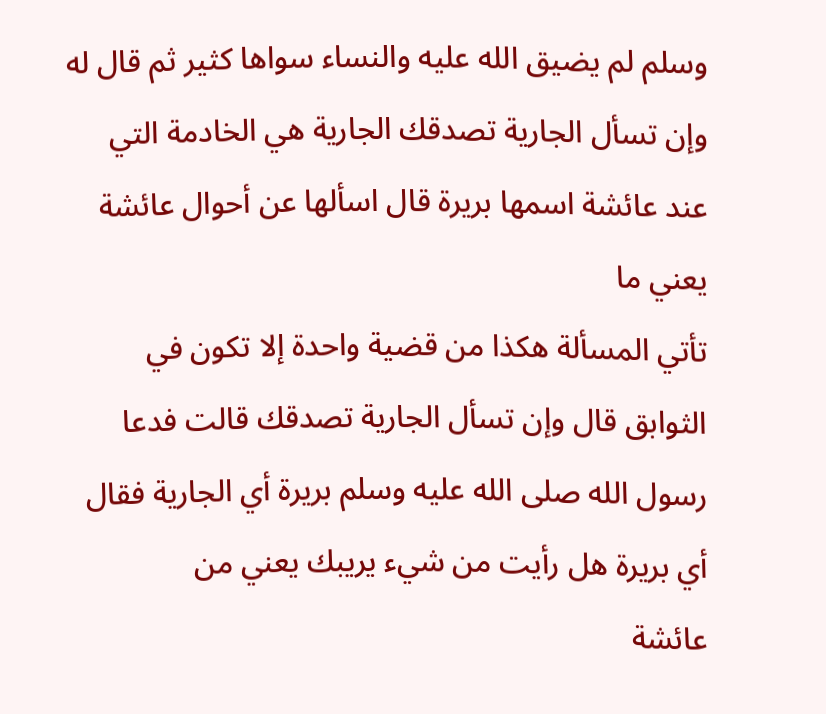وسلم لم يضيق الله عليه والنساء سواها كثير ثم قال له وإن تسأل الجارية تصدقك الجارية هي الخادمة التي عند عائشة اسمها بريرة قال اسألها عن أحوال عائشة يعني ما
تأتي المسألة هكذا من قضية واحدة إلا تكون في الثوابق قال وإن تسأل الجارية تصدقك قالت فدعا رسول الله صلى الله عليه وسلم بريرة أي الجارية فقال أي بريرة هل رأيت من شيء يريبك يعني من
عائشة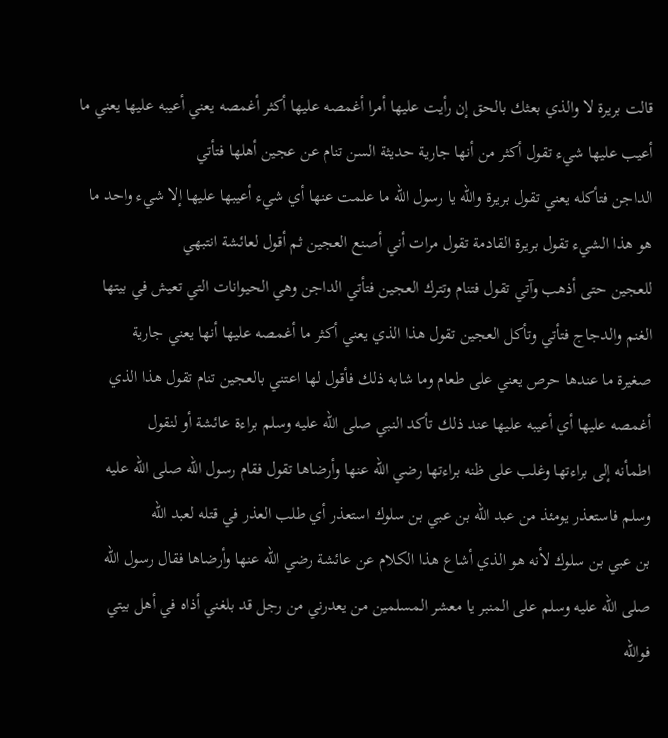قالت بريرة لا والذي بعثك بالحق إن رأيت عليها أمرا أغمصه عليها أكثر أغمصه يعني أعيبه عليها يعني ما أعيب عليها شيء تقول أكثر من أنها جارية حديثة السن تنام عن عجين أهلها فتأتي
الداجن فتأكله يعني تقول بريرة والله يا رسول الله ما علمت عنها أي شيء أعيبها عليها إلا شيء واحد ما هو هذا الشيء تقول بريرة القادمة تقول مرات أني أصنع العجين ثم أقول لعائشة انتبهي
للعجين حتى أذهب وآتي تقول فتنام وتترك العجين فتأتي الداجن وهي الحيوانات التي تعيش في بيتها الغنم والدجاج فتأتي وتأكل العجين تقول هذا الذي يعني أكثر ما أغمصه عليها أنها يعني جارية
صغيرة ما عندها حرص يعني على طعام وما شابه ذلك فأقول لها اعتني بالعجين تنام تقول هذا الذي أغمصه عليها أي أعيبه عليها عند ذلك تأكد النبي صلى الله عليه وسلم براءة عائشة أو لنقول
اطمأنه إلى براءتها وغلب على ظنه براءتها رضي الله عنها وأرضاها تقول فقام رسول الله صلى الله عليه وسلم فاستعذر يومئذ من عبد الله بن عبي بن سلوك استعذر أي طلب العذر في قتله لعبد الله
بن عبي بن سلوك لأنه هو الذي أشاع هذا الكلام عن عائشة رضي الله عنها وأرضاها فقال رسول الله صلى الله عليه وسلم على المنبر يا معشر المسلمين من يعدرني من رجل قد بلغني أذاه في أهل بيتي
فوالله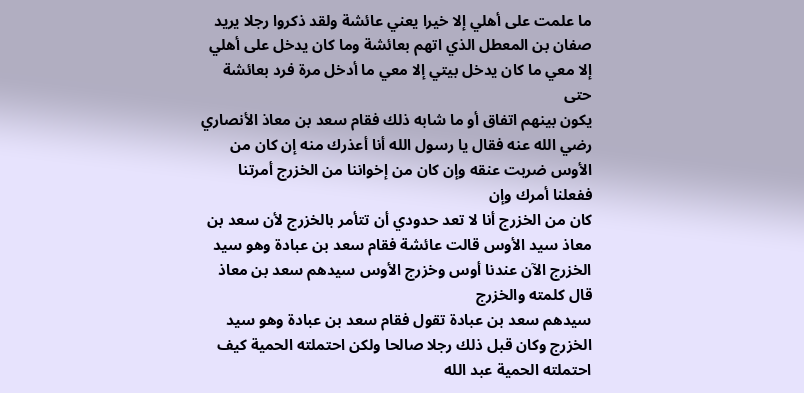ما علمت على أهلي إلا خيرا يعني عائشة ولقد ذكروا رجلا يريد صفان بن المعطل الذي اتهم بعائشة وما كان يدخل على أهلي إلا معي ما كان يدخل بيتي إلا معي ما أدخل مرة فرد بعائشة حتى
يكون بينهم اتفاق أو ما شابه ذلك فقام سعد بن معاذ الأنصاري رضي الله عنه فقال يا رسول الله أنا أعذرك منه إن كان من الأوس ضربت عنقه وإن كان من إخواننا من الخزرج أمرتنا ففعلنا أمرك وإن
كان من الخزرج أنا لا تعد حدودي أن تتأمر بالخزرج لأن سعد بن معاذ سيد الأوس قالت عائشة فقام سعد بن عبادة وهو سيد الخزرج الآن عندنا أوس وخزرج الأوس سيدهم سعد بن معاذ قال كلمته والخزرج
سيدهم سعد بن عبادة تقول فقام سعد بن عبادة وهو سيد الخزرج وكان قبل ذلك رجلا صالحا ولكن احتملته الحمية كيف احتملته الحمية عبد الله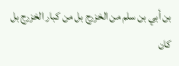بن أبي بن سلم من الخزرج بل من كبار الخزرج بل كان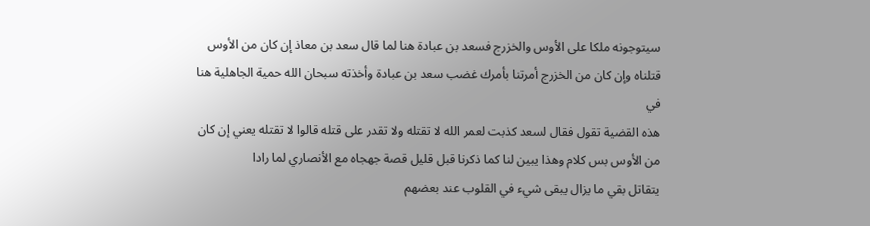سيتوجونه ملكا على الأوس والخزرج فسعد بن عبادة هنا لما قال سعد بن معاذ إن كان من الأوس قتلناه وإن كان من الخزرج أمرتنا بأمرك غضب سعد بن عبادة وأخذته سبحان الله حمية الجاهلية هنا في
هذه القضية تقول فقال لسعد كذبت لعمر الله لا تقتله ولا تقدر على قتله قالوا لا تقتله يعني إن كان من الأوس بس كلام وهذا يبين لنا كما ذكرنا قبل قليل قصة جهجاه مع الأنصاري لما رادا
يتقاتل بقي ما يزال يبقى شيء في القلوب عند بعضهم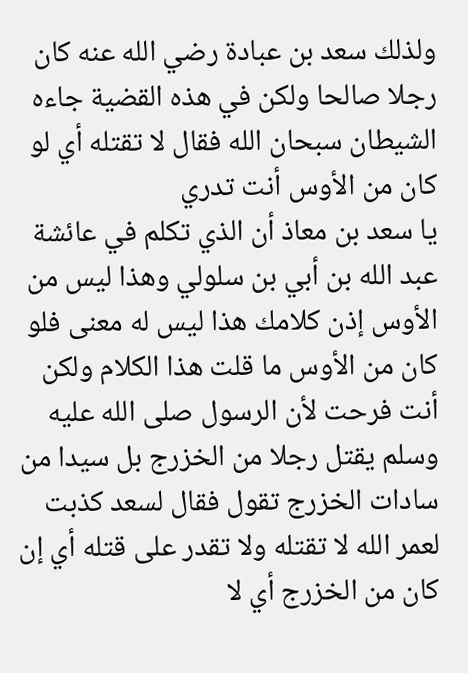ولذلك سعد بن عبادة رضي الله عنه كان رجلا صالحا ولكن في هذه القضية جاءه الشيطان سبحان الله فقال لا تقتله أي لو كان من الأوس أنت تدري
يا سعد بن معاذ أن الذي تكلم في عائشة عبد الله بن أبي بن سلولي وهذا ليس من الأوس إذن كلامك هذا ليس له معنى فلو كان من الأوس ما قلت هذا الكلام ولكن أنت فرحت لأن الرسول صلى الله عليه
وسلم يقتل رجلا من الخزرج بل سيدا من سادات الخزرج تقول فقال لسعد كذبت لعمر الله لا تقتله ولا تقدر على قتله أي إن كان من الخزرج أي لا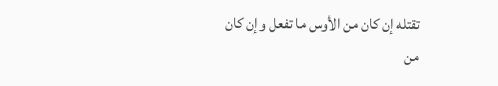تقتله إن كان من الأوس ما تفعل وإن كان من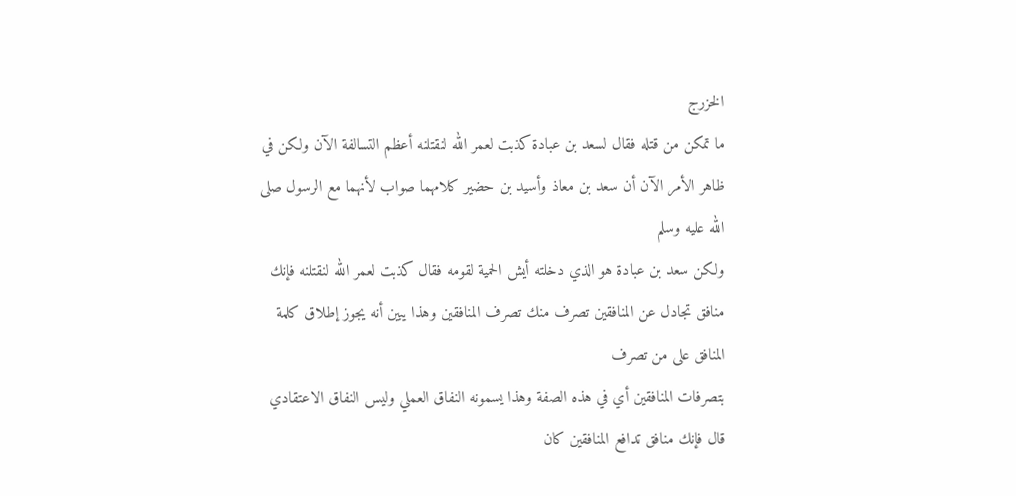الخزرج
ما تمكن من قتله فقال لسعد بن عبادة كذبت لعمر الله لنقتلنه أعظم التسالفة الآن ولكن في ظاهر الأمر الآن أن سعد بن معاذ وأسيد بن حضير كلامهما صواب لأنهما مع الرسول صلى الله عليه وسلم
ولكن سعد بن عبادة هو الذي دخلته أيش الحمية لقومه فقال كذبت لعمر الله لنقتلنه فإنك منافق تجادل عن المنافقين تصرف منك تصرف المنافقين وهذا يبين أنه يجوز إطلاق كلمة المنافق على من تصرف
بتصرفات المنافقين أي في هذه الصفة وهذا يسمونه النفاق العملي وليس النفاق الاعتقادي قال فإنك منافق تدافع المنافقين كان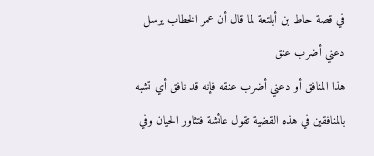في قصة حاط بن أبلتعة لما قال أن عمر الخطاب يرسل دعني أضرب عنق
هذا المنافق أو دعني أضرب عنقه فإنه قد نافق أي تشبه بالمنافقين في هذه القضية تقول عائشة فتثاور الحيان وفي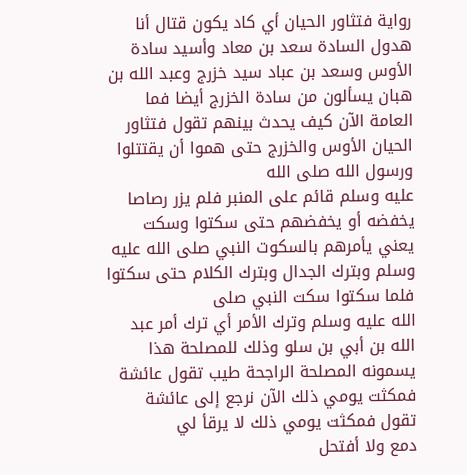رواية فتثاور الحيان أي كاد يكون قتال أنا هدول السادة سعد بن معاد وأسيد سادة
الأوس وسعد بن عباد سيد خزرج وعبد الله بن هبان يسألون من سادة الخزرج أيضا فما العامة الآن كيف يحدث بينهم تقول فتثاور الحيان الأوس والخزرج حتى هموا أن يقتتلوا ورسول الله صلى الله
عليه وسلم قائم على المنبر فلم يزر رصاصا يخفضه أو يخفضهم حتى سكتوا وسكت يعني يأمرهم بالسكوت النبي صلى الله عليه وسلم وبترك الجدال وبترك الكلام حتى سكتوا فلما سكتوا سكت النبي صلى
الله عليه وسلم وترك الأمر أي ترك أمر عبد الله بن أبي بن سلو وذلك للمصلحة هذا يسمونه المصلحة الراجحة طيب تقول عائشة فمكثت يومي ذلك الآن نرجع إلى عائشة تقول فمكثت يومي ذلك لا يرقأ لي
دمع ولا أفتحل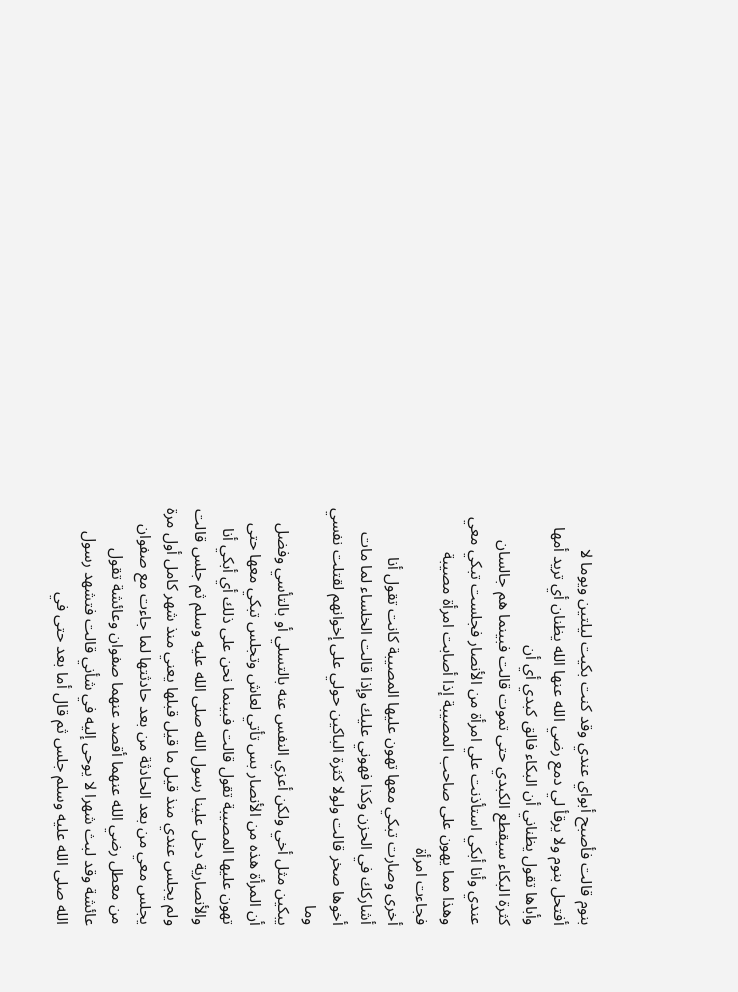بنوم قالت فأصبح أبواي عندي وقد كنت بكيت ليلتين ويوما لا أفتحل بنوم ولا يرقأ لي دمع رضي الله عنها الله يظنان أي تريد أمها وأباها تقول يظناني أن البكاء فالق كبدي أي أن
كثرة البكاء سيقطع الكبدي حتى تموت قالت فبينما هم جالسان عندي وأنا أبكي استأذنت علي امرأة من الأنصار فجلست تبكي معي وهذا مما يهون على صاحب المصيبة إذا أصابت امرأة مصيبة فجاءت امرأة
أخرى وصارت تبكي معها تهون عليها المصيبة كانت تقول أنا أشاركك في الحزن وكذا فهوني عليك وإذا قالت الخلساء لما مات أخوها صخر قالت ولولا كثرة الباكين حولي على إخوانهم لقتلت نفسي وما
يبكين مثل أخي ولكن أعزي النفس عنه بالتسلي أو بالتأسي وفضل أن المرأة هذه من الأنصار بس تأتي لعاش وتجلس تبكي معها حتى تهون عليها المصيبة تقول قالت فبينما نحن على ذلك أي أبكي أنا
والأنصارية دخل علينا رسول الله صلى الله عليه وسلم ثم جلس قالت ولم يجلس عندي منذ قيل ما قيل قبلها يعني منذ شهر كامل أول مرة يجلس معي من بعد الحادثة من بعد حادثتها لما جاءت مع صفوان
من معطل رضي الله عنهما أقصد عنهما صفوان وعائشة تقول عائشة وقد لبث شهرا لا يوحى إليه في شأني قالت فتشهد رسول الله صلى الله عليه وسلم جلس ثم قال أما بعد حتى في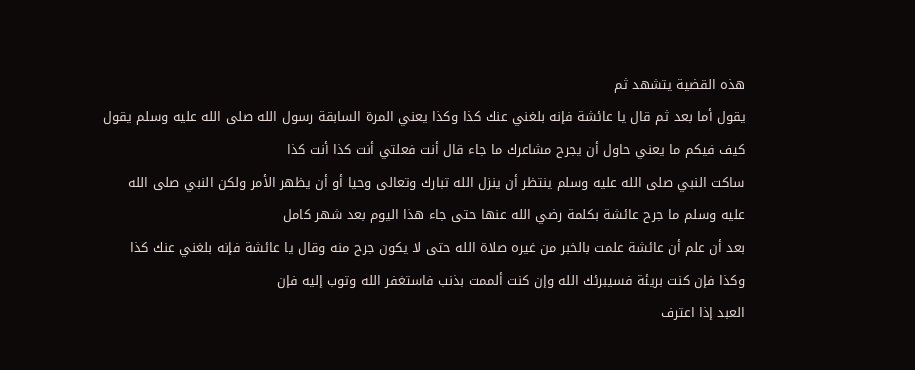هذه القضية يتشهد ثم
يقول أما بعد ثم قال يا عائشة فإنه بلغني عنك كذا وكذا يعني المرة السابقة رسول الله صلى الله عليه وسلم يقول كيف فيكم ما يعني حاول أن يجرح مشاعرك ما جاء قال أنت فعلتي أنت كذا أنت كذا
ساكت النبي صلى الله عليه وسلم ينتظر أن ينزل الله تبارك وتعالى وحيا أو أن يظهر الأمر ولكن النبي صلى الله عليه وسلم ما جرح عائشة بكلمة رضي الله عنها حتى جاء هذا اليوم بعد شهر كامل
بعد أن علم أن عائشة علمت بالخبر من غيره صلاة الله حتى لا يكون جرح منه وقال يا عائشة فإنه بلغني عنك كذا وكذا فإن كنت بريئة فسيبرئك الله وإن كنت ألممت بذنب فاستغفر الله وتوب إليه فإن
العبد إذا اعترف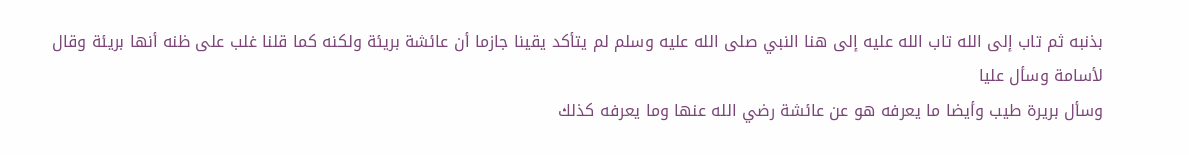بذنبه ثم تاب إلى الله تاب الله عليه إلى هنا النبي صلى الله عليه وسلم لم يتأكد يقينا جازما أن عائشة بريئة ولكنه كما قلنا غلب على ظنه أنها بريئة وقال لأسامة وسأل عليا
وسأل بريرة طيب وأيضا ما يعرفه هو عن عائشة رضي الله عنها وما يعرفه كذلك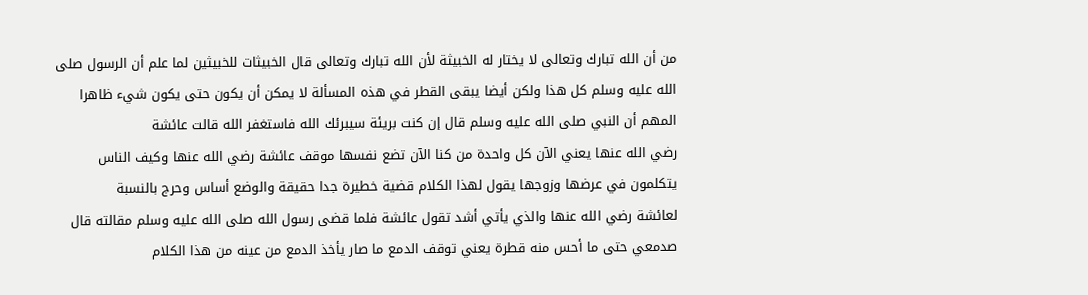من أن الله تبارك وتعالى لا يختار له الخبيثة لأن الله تبارك وتعالى قال الخبيثات للخبيثين لما علم أن الرسول صلى
الله عليه وسلم كل هذا ولكن أيضا يبقى القطر في هذه المسألة لا يمكن أن يكون حتى يكون شيء ظاهرا المهم أن النبي صلى الله عليه وسلم قال إن كنت بريئة سيبرئك الله فاستغفر الله قالت عائشة
رضي الله عنها يعني الآن كل واحدة من كنا الآن تضع نفسها موقف عائشة رضي الله عنها وكيف الناس يتكلمون في عرضها وزوجها يقول لهذا الكلام قضية خطيرة جدا حقيقة والوضع أساس وحرج بالنسبة
لعائشة رضي الله عنها والذي يأتي أشد تقول عائشة فلما قضى رسول الله صلى الله عليه وسلم مقالته قال صدمعي حتى ما أحس منه قطرة يعني توقف الدمع ما صار يأخذ الدمع من عينه من هذا الكلام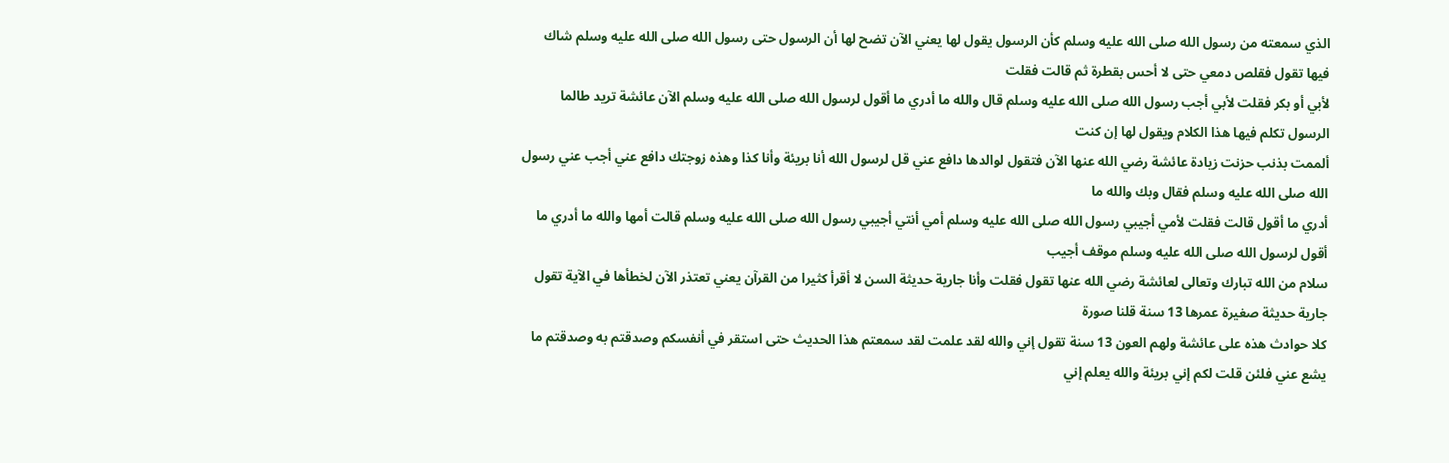الذي سمعته من رسول الله صلى الله عليه وسلم كأن الرسول يقول لها يعني الآن تضح لها أن الرسول حتى رسول الله صلى الله عليه وسلم شاك فيها تقول فقلص دمعي حتى لا أحس بقطرة ثم قالت فقلت
لأبي أو بكر فقلت لأبي أجب رسول الله صلى الله عليه وسلم قال والله ما أدري ما أقول لرسول الله صلى الله عليه وسلم الآن عائشة تريد طالما الرسول تكلم فيها هذا الكلام ويقول لها إن كنت
ألممت بذنب حزنت زيادة عائشة رضي الله عنها الآن فتقول لوالدها دافع عني قل لرسول الله أنا بريئة وأنا كذا وهذه زوجتك دافع عني أجب عني رسول الله صلى الله عليه وسلم فقال وبك والله ما
أدري ما أقول قالت فقلت لأمي أجيبي رسول الله صلى الله عليه وسلم أمي أنتي أجيبي رسول الله صلى الله عليه وسلم قالت أمها والله ما أدري ما أقول لرسول الله صلى الله عليه وسلم موقف أجيب
سلام من الله تبارك وتعالى لعائشة رضي الله عنها تقول فقلت وأنا جارية حديثة السن لا أقرأ كثيرا من القرآن يعني تعتذر الآن لخطأها في الآية تقول جارية حديثة صغيرة عمرها 13 سنة قلنا صورة
كلا حوادث هذه على عائشة ولهم العون 13 سنة تقول إني والله لقد علمت لقد سمعتم هذا الحديث حتى استقر في أنفسكم وصدقتم به وصدقتم ما يشع عني فلئن قلت لكم إني بريئة والله يعلم إني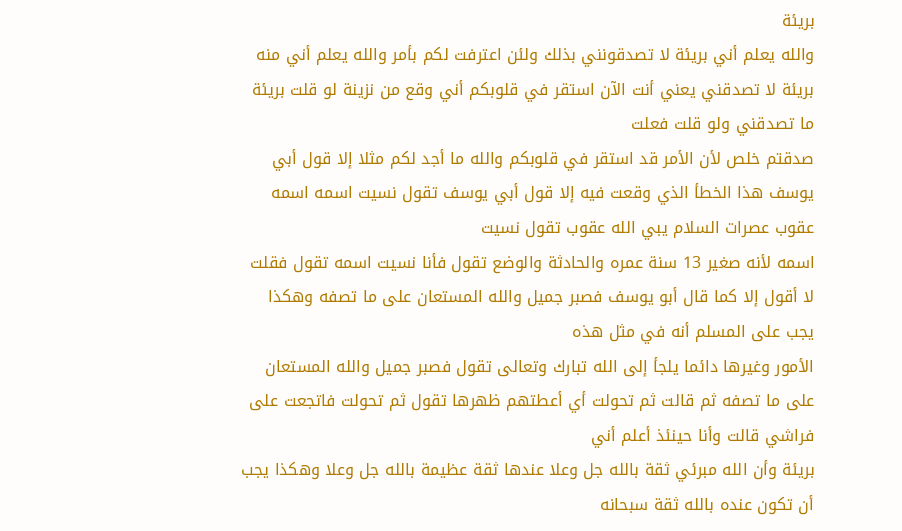بريئة
والله يعلم أني بريئة لا تصدقونني بذلك ولئن اعترفت لكم بأمر والله يعلم أني منه بريئة لا تصدقني يعني أنت الآن استقر في قلوبكم أني وقع من نزينة لو قلت بريئة ما تصدقني ولو قلت فعلت
صدقتم خلص لأن الأمر قد استقر في قلوبكم والله ما أجد لكم مثلا إلا قول أبي يوسف هذا الخطأ الذي وقعت فيه إلا قول أبي يوسف تقول نسيت اسمه اسمه عقوب عصرات السلام يبي الله عقوب تقول نسيت
اسمه لأنه صغير 13 سنة عمره والحادثة والوضع تقول فأنا نسيت اسمه تقول فقلت لا أقول إلا كما قال أبو يوسف فصبر جميل والله المستعان على ما تصفه وهكذا يجب على المسلم أنه في مثل هذه
الأمور وغيرها دائما يلجأ إلى الله تبارك وتعالى تقول فصبر جميل والله المستعان على ما تصفه ثم قالت ثم تحولت أي أعطتهم ظهرها تقول ثم تحولت فاتجعت على فراشي قالت وأنا حينئذ أعلم أني
بريئة وأن الله مبرئي ثقة بالله جل وعلا عندها ثقة عظيمة بالله جل وعلا وهكذا يجب أن تكون عنده بالله ثقة سبحانه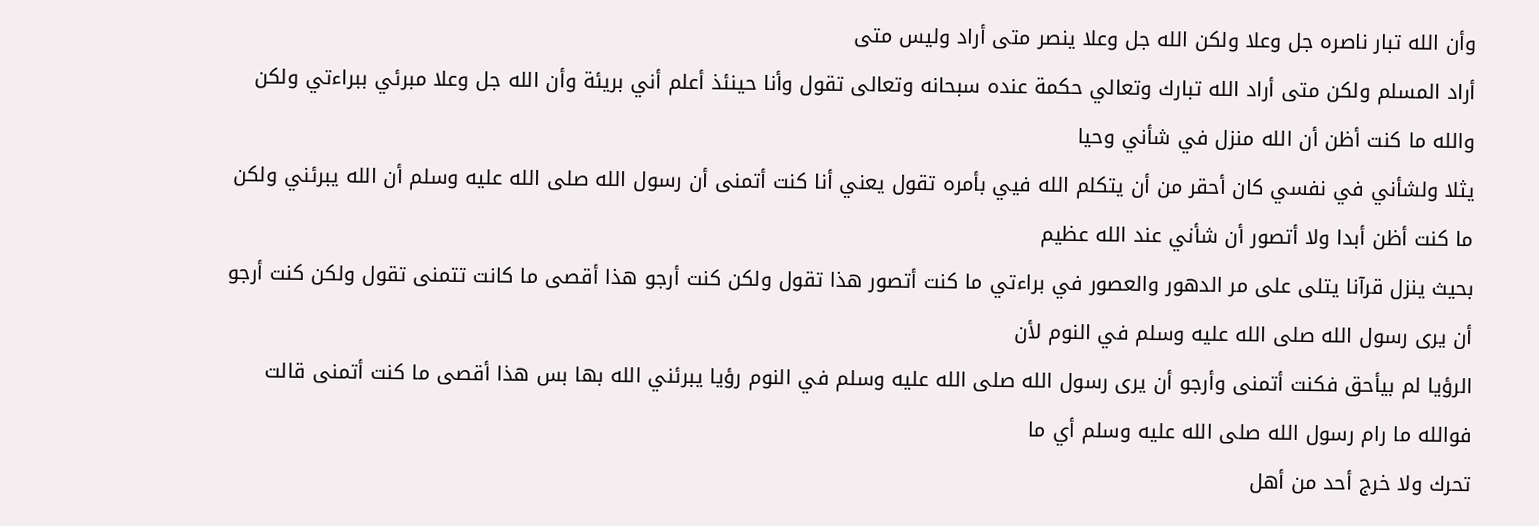وأن الله تبار ناصره جل وعلا ولكن الله جل وعلا ينصر متى أراد وليس متى
أراد المسلم ولكن متى أراد الله تبارك وتعالي حكمة عنده سبحانه وتعالى تقول وأنا حينئذ أعلم أني بريئة وأن الله جل وعلا مبرئي ببراءتي ولكن والله ما كنت أظن أن الله منزل في شأني وحيا
يثلا ولشأني في نفسي كان أحقر من أن يتكلم الله فيي بأمره تقول يعني أنا كنت أتمنى أن رسول الله صلى الله عليه وسلم أن الله يبرئني ولكن ما كنت أظن أبدا ولا أتصور أن شأني عند الله عظيم
بحيث ينزل قرآنا يتلى على مر الدهور والعصور في براءتي ما كنت أتصور هذا تقول ولكن كنت أرجو هذا أقصى ما كانت تتمنى تقول ولكن كنت أرجو أن يرى رسول الله صلى الله عليه وسلم في النوم لأن
الرؤيا لم بيأحق فكنت أتمنى وأرجو أن يرى رسول الله صلى الله عليه وسلم في النوم رؤيا يبرئني الله بها بس هذا أقصى ما كنت أتمنى قالت فوالله ما رام رسول الله صلى الله عليه وسلم أي ما
تحرك ولا خرج أحد من أهل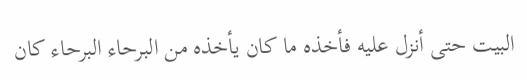البيت حتى أنزل عليه فأخذه ما كان يأخذه من البرحاء البرحاء كان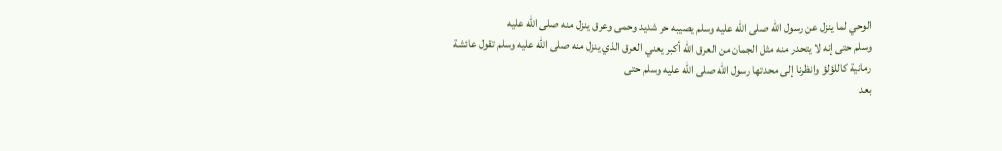الوحي لما ينزل عن رسول الله صلى الله عليه وسلم يصيبه حر شديد وحمى وعرق ينزل منه صلى الله عليه
وسلم حتى إنه لا يتحدر منه مثل الجمان من العرق الله أكبر يعني العرق الذي ينزل منه صلى الله عليه وسلم تقول عائشة رمانية كاللؤلؤ وانظرنا إلى محدتها رسول الله صلى الله عليه وسلم حتى
بعد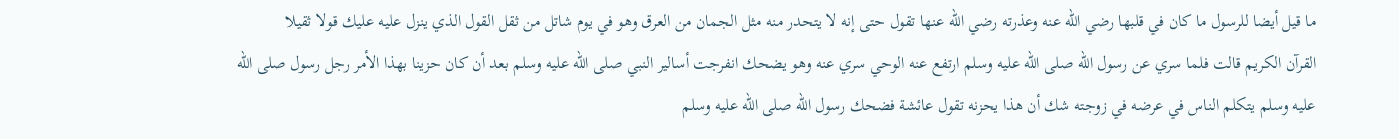ما قيل أيضا للرسول ما كان في قلبها رضي الله عنه وعذرته رضي الله عنها تقول حتى إنه لا يتحدر منه مثل الجمان من العرق وهو في يوم شاتل من ثقل القول الذي ينزل عليه عليك قولا ثقيلا
القرآن الكريم قالت فلما سري عن رسول الله صلى الله عليه وسلم ارتفع عنه الوحي سري عنه وهو يضحك انفرجت أسالير النبي صلى الله عليه وسلم بعد أن كان حزينا بهذا الأمر رجل رسول صلى الله
عليه وسلم يتكلم الناس في عرضه في زوجته شك أن هذا يحزنه تقول عائشة فضحك رسول الله صلى الله عليه وسلم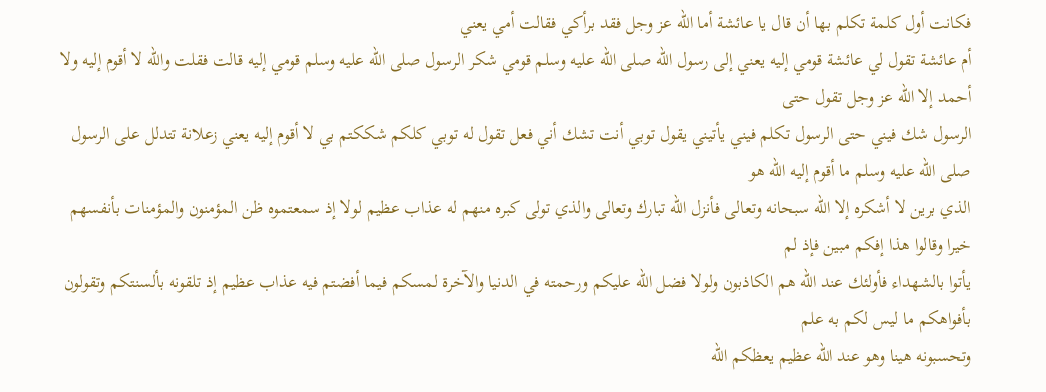فكانت أول كلمة تكلم بها أن قال يا عائشة أما الله عز وجل فقد برأكي فقالت أمي يعني
أم عائشة تقول لي عائشة قومي إليه يعني إلى رسول الله صلى الله عليه وسلم قومي شكر الرسول صلى الله عليه وسلم قومي إليه قالت فقلت والله لا أقوم إليه ولا أحمد إلا الله عز وجل تقول حتى
الرسول شك فيني حتى الرسول تكلم فيني يأتيني يقول توبي أنت تشك أني فعل تقول له توبي كلكم شككتم بي لا أقوم إليه يعني زعلانة تتدلل على الرسول صلى الله عليه وسلم ما أقوم إليه الله هو
الذي برين لا أشكره إلا الله سبحانه وتعالى فأنزل الله تبارك وتعالى والذي تولى كبره منهم له عذاب عظيم لولا إذ سمعتموه ظن المؤمنون والمؤمنات بأنفسهم خيرا وقالوا هذا إفكم مبين فإذ لم
يأتوا بالشهداء فأولئك عند الله هم الكاذبون ولولا فضل الله عليكم ورحمته في الدنيا والآخرة لمسكم فيما أفضتم فيه عذاب عظيم إذ تلقونه بألسنتكم وتقولون بأفواهكم ما ليس لكم به علم
وتحسبونه هينا وهو عند الله عظيم يعظكم الله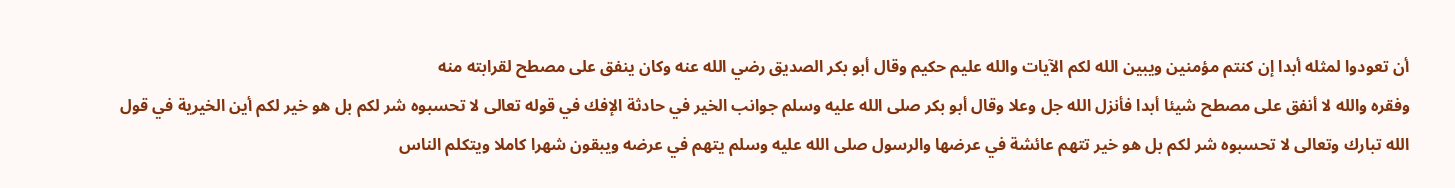أن تعودوا لمثله أبدا إن كنتم مؤمنين ويبين الله لكم الآيات والله عليم حكيم وقال أبو بكر الصديق رضي الله عنه وكان ينفق على مصطح لقرابته منه
وفقره والله لا أنفق على مصطح شيئا أبدا فأنزل الله جل وعلا وقال أبو بكر صلى الله عليه وسلم جوانب الخير في حادثة الإفك في قوله تعالى لا تحسبوه شر لكم بل هو خير لكم أين الخيرية في قول
الله تبارك وتعالى لا تحسبوه شر لكم بل هو خير تتهم عائشة في عرضها والرسول صلى الله عليه وسلم يتهم في عرضه ويبقون شهرا كاملا ويتكلم الناس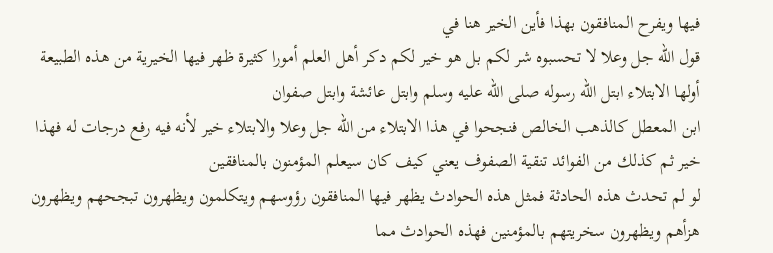فيها ويفرح المنافقون بهذا فأين الخير هنا في
قول الله جل وعلا لا تحسبوه شر لكم بل هو خير لكم دكر أهل العلم أمورا كثيرة ظهر فيها الخيرية من هذه الطبيعة أولها الابتلاء ابتل الله رسوله صلى الله عليه وسلم وابتل عائشة وابتل صفوان
ابن المعطل كالذهب الخالص فنجحوا في هذا الابتلاء من الله جل وعلا والابتلاء خير لأنه فيه رفع درجات له فهذا خير ثم كذلك من الفوائد تنقية الصفوف يعني كيف كان سيعلم المؤمنون بالمنافقين
لو لم تحدث هذه الحادثة فمثل هذه الحوادث يظهر فيها المنافقون رؤوسهم ويتكلمون ويظهرون تبجحهم ويظهرون هزأهم ويظهرون سخريتهم بالمؤمنين فهذه الحوادث مما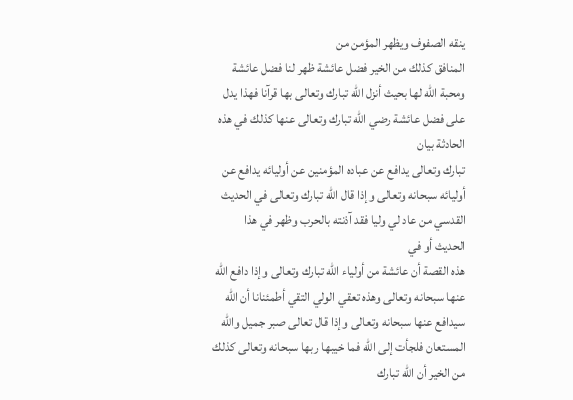ينقه الصفوف ويظهر المؤمن من
المنافق كذلك من الخير فضل عائشة ظهر لنا فضل عائشة ومحبة الله لها بحيث أنزل الله تبارك وتعالى بها قرآنا فهذا يدل على فضل عائشة رضي الله تبارك وتعالى عنها كذلك في هذه الحادثة بيان
تبارك وتعالى يدافع عن عباده المؤمنين عن أوليائه يدافع عن أوليائه سبحانه وتعالى وإذا قال الله تبارك وتعالى في الحديث القدسي من عاد لي وليا فقد آذنته بالحرب وظهر في هذا الحديث أو في
هذه القصة أن عائشة من أولياء الله تبارك وتعالى وإذا دافع الله عنها سبحانه وتعالى وهذه تعقي الولي التقي أطمئنانا أن الله سيدافع عنها سبحانه وتعالى وإذا قال تعالى صبر جميل والله
المستعان فلجأت إلى الله فما خيبها ربها سبحانه وتعالى كذلك من الخير أن الله تبارك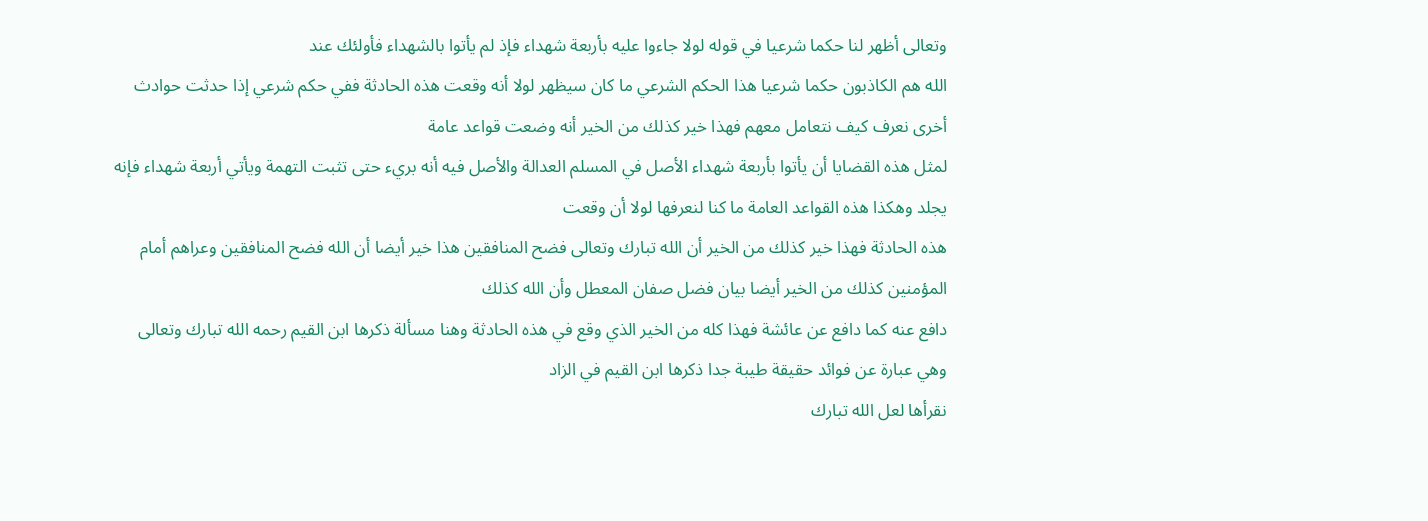وتعالى أظهر لنا حكما شرعيا في قوله لولا جاءوا عليه بأربعة شهداء فإذ لم يأتوا بالشهداء فأولئك عند
الله هم الكاذبون حكما شرعيا هذا الحكم الشرعي ما كان سيظهر لولا أنه وقعت هذه الحادثة ففي حكم شرعي إذا حدثت حوادث أخرى نعرف كيف نتعامل معهم فهذا خير كذلك من الخير أنه وضعت قواعد عامة
لمثل هذه القضايا أن يأتوا بأربعة شهداء الأصل في المسلم العدالة والأصل فيه أنه بريء حتى تثبت التهمة ويأتي أربعة شهداء فإنه يجلد وهكذا هذه القواعد العامة ما كنا لنعرفها لولا أن وقعت
هذه الحادثة فهذا خير كذلك من الخير أن الله تبارك وتعالى فضح المنافقين هذا خير أيضا أن الله فضح المنافقين وعراهم أمام المؤمنين كذلك من الخير أيضا بيان فضل صفان المعطل وأن الله كذلك
دافع عنه كما دافع عن عائشة فهذا كله من الخير الذي وقع في هذه الحادثة وهنا مسألة ذكرها ابن القيم رحمه الله تبارك وتعالى وهي عبارة عن فوائد حقيقة طيبة جدا ذكرها ابن القيم في الزاد
نقرأها لعل الله تبارك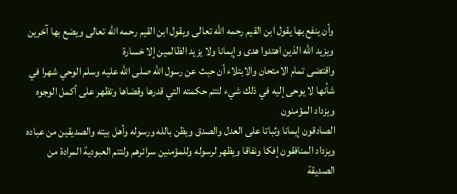وأن ينفع بها يقول ابن القيم رحمه الله تعالى ويقول ابن القيم رحمه الله تعالى ويضع بها آخرين ويزيد الله الذين اهتدوا هدى وإيمانا ولا يزيد الظالمين إلا خسارة
واقتضى تمام الامتحان والابتلاء أن حبث عن رسول الله صلى الله عليه وسلم الوحي شهرا في شأنها لا يوحى إليه في ذلك شيء لتتم حكمته التي قدرها وقضاها وتظهر على أكمل الوجوه ويزداد المؤمنون
الصادقون إيمانا وثباتا على العدل والصدق ويظن بالله ورسوله وأهل بيته والصديقين من عباده ويزداد المنافقون إفكا ونفاقا ويظهر لرسوله وللمؤمنين سرائرهم ولتتم العبودية المرادة من الصديقة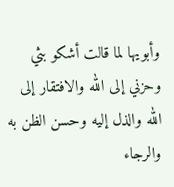وأبويها لما قالت أشكو بثي وحزني إلى الله والافتقار إلى الله والذل إليه وحسن الظن به والرجاء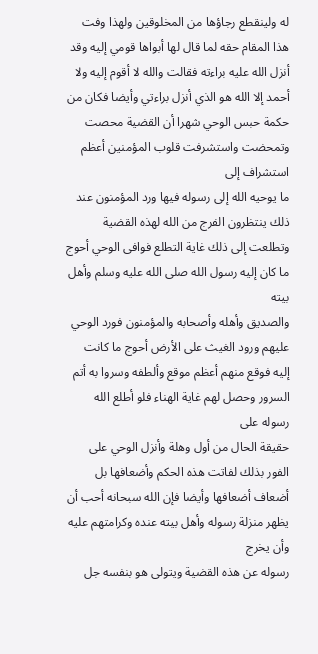له ولينقطع رجاؤها من المخلوقين ولهذا وفت هذا المقام حقه لما قال لها أبواها قومي إليه وقد
أنزل الله عليه براءته فقالت والله لا أقوم إليه ولا أحمد إلا الله هو الذي أنزل براءتي وأيضا فكان من حكمة حبس الوحي شهرا أن القضية محصت وتمحضت واستشرفت قلوب المؤمنين أعظم استشراف إلى
ما يوحيه الله إلى رسوله فيها ورد المؤمنون عند ذلك ينتظرون الفرج من الله لهذه القضية وتطلعت إلى ذلك غاية التطلع فوافى الوحي أحوج ما كان إليه رسول الله صلى الله عليه وسلم وأهل بيته
والصديق وأهله وأصحابه والمؤمنون فورد الوحي عليهم ورود الغيث على الأرض أحوج ما كانت إليه فوقع منهم أعظم موقع وألطفه وسروا به أتم السرور وحصل لهم غاية الهناء فلو أطلع الله رسوله على
حقيقة الحال من أول وهلة وأنزل الوحي على الفور بذلك لفاتت هذه الحكم وأضعافها بل أضعاف أضعافها وأيضا فإن الله سبحانه أحب أن يظهر منزلة رسوله وأهل بيته عنده وكرامتهم عليه وأن يخرج
رسوله عن هذه القضية ويتولى هو بنفسه جل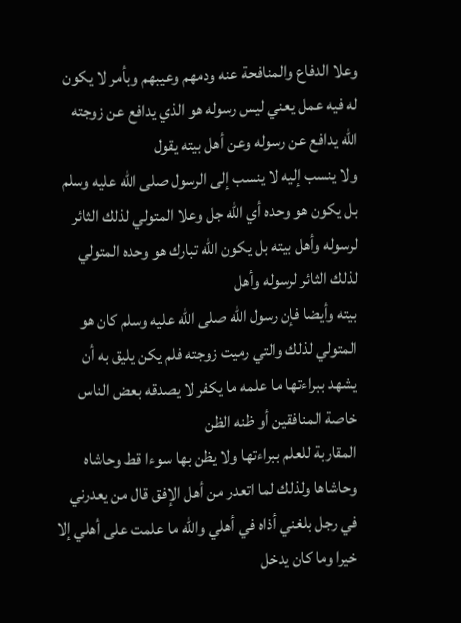وعلا الدفاع والمنافحة عنه ودمهم وعيبهم وبأمر لا يكون له فيه عمل يعني ليس رسوله هو الذي يدافع عن زوجته الله يدافع عن رسوله وعن أهل بيته يقول
ولا ينسب إليه لا ينسب إلى الرسول صلى الله عليه وسلم بل يكون هو وحده أي الله جل وعلا المتولي لذلك الثائر لرسوله وأهل بيته بل يكون الله تبارك هو وحده المتولي لذلك الثائر لرسوله وأهل
بيته وأيضا فإن رسول الله صلى الله عليه وسلم كان هو المتولي لذلك والتي رميت زوجته فلم يكن يليق به أن يشهد ببراءتها ما علمه ما يكفر لا يصدقه بعض الناس خاصة المنافقين أو ظنه الظن
المقاربة للعلم ببراءتها ولا يظن بها سوءا قط وحاشاه وحاشاها ولذلك لما اتعدر من أهل الإفق قال من يعدرني في رجل بلغني أذاه في أهلي والله ما علمت على أهلي إلا خيرا وما كان يدخل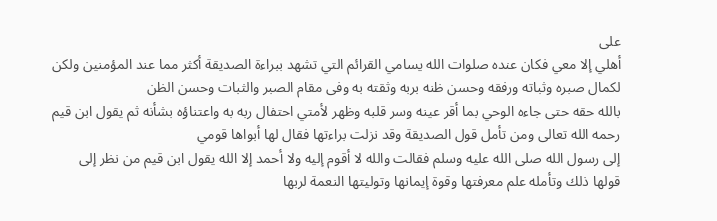على
أهلي إلا معي فكان عنده صلوات الله يسامي القرائم التي تشهد ببراءة الصديقة أكثر مما عند المؤمنين ولكن لكمال صبره وثباته ورفقه وحسن ظنه بربه وثقته به وفى مقام الصبر والثبات وحسن الظن
بالله حقه حتى جاءه الوحي بما أقر عينه وسر قلبه وظهر لأمتي احتفال ربه به واعتناؤه بشأنه ثم يقول ابن قيم رحمه الله تعالى ومن تأمل قول الصديقة وقد نزلت براءتها فقال لها أبواها قومي
إلى رسول الله صلى الله عليه وسلم فقالت والله لا أقوم إليه ولا أحمد إلا الله يقول ابن قيم من نظر إلى قولها ذلك وتأمله علم معرفتها وقوة إيمانها وتوليتها النعمة لربها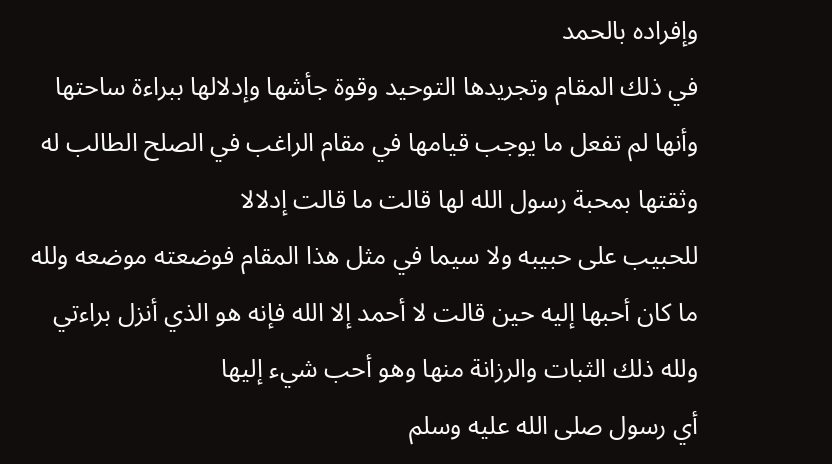وإفراده بالحمد
في ذلك المقام وتجريدها التوحيد وقوة جأشها وإدلالها ببراءة ساحتها وأنها لم تفعل ما يوجب قيامها في مقام الراغب في الصلح الطالب له وثقتها بمحبة رسول الله لها قالت ما قالت إدلالا
للحبيب على حبيبه ولا سيما في مثل هذا المقام فوضعته موضعه ولله ما كان أحبها إليه حين قالت لا أحمد إلا الله فإنه هو الذي أنزل براءتي ولله ذلك الثبات والرزانة منها وهو أحب شيء إليها
أي رسول صلى الله عليه وسلم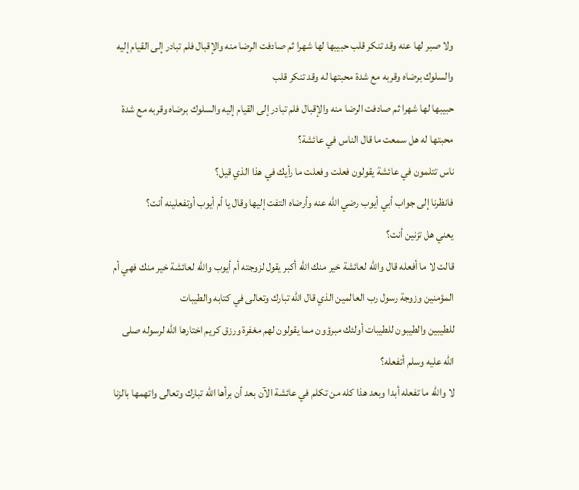ولا صبر لها عنه وقد تنكر قلب حبيبها لها شهرا ثم صادفت الرضا منه والإقبال فلم تبادر إلى القيام إليه والسلوك برضاه وقربه مع شدة محبتها له وقد تنكر قلب
حبيبها لها شهرا ثم صادفت الرضا منه والإقبال فلم تبادر إلى القيام إليه والسلوك برضاه وقربه مع شدة محبتها له هل سمعت ما قال الناس في عائشة؟
ناس تتلمون في عائشة يقولون فعلت وفعلت ما رأيك في هذا الذي قيل؟
فانظرنا إلى جواب أبي أيوب رضي الله عنه وأرضاه التفت إليها وقال يا أم أيوب أوتفعلينه أنت؟
يعني هل تزنين أنت؟
قالت لا ما أفعله قال والله لعائشة خير منك الله أكبر يقول لزوجته أم أيوب والله لعائشة خير منك فهي أم المؤمنين وزوجة رسول رب العالمين الذي قال الله تبارك وتعالى في كتابه والطيبات
للطيبين والطيبون للطيبات أولئك مبرؤون مما يقولون لهم مغفرة ورزق كريم اختارها الله لرسوله صلى الله عليه وسلم أتفعله؟
لا والله ما تفعله أبدا وبعد هذا كله من تكلم في عائشة الآن بعد أن برأها الله تبارك وتعالى واتهمها بالزنا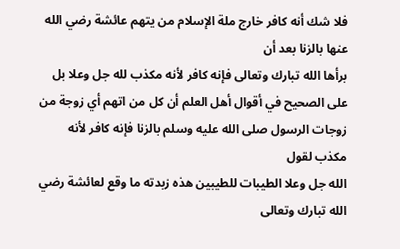فلا شك أنه كافر خارج ملة الإسلام من يتهم عائشة رضي الله عنها بالزنا بعد أن
برأها الله تبارك وتعالى فإنه كافر لأنه مكذب لله جل وعلا بل على الصحيح في أقوال أهل العلم أن كل من اتهم أي زوجة من زوجات الرسول صلى الله عليه وسلم بالزنا فإنه كافر لأنه مكذب لقول
الله جل وعلا الطيبات للطيبين هذه زبدته ما وقع لعائشة رضي الله تبارك وتعالى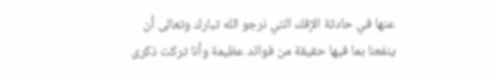عنها في حادثة الإفك التي نرجو الله تبارك وتعالى أن ينفعنا بما فيها حقيقة من فوائد عظيمة وأنا تركت ذكرى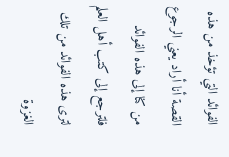الفوائد التي تؤخذ من هذه القصة أنا أراد يعني الرجوع من كنا إلى هذه الفوائد فلترجع إلى كتب أهل العلم لترى هذه الفوائد من تلك الغزوة